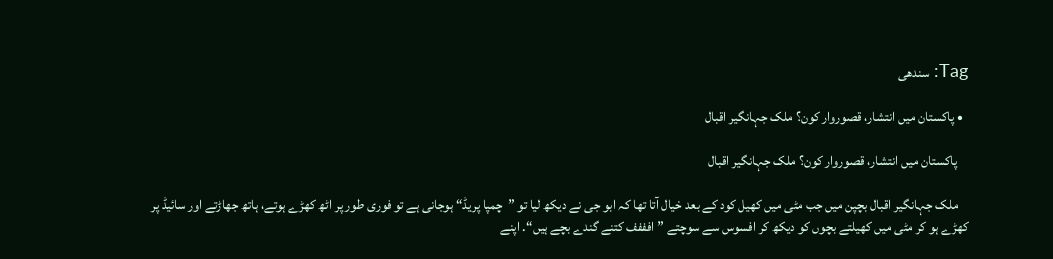Tag: سندھی

  • پاکستان میں انتشار، قصوروار کون؟ ملک جہانگیر اقبال

    پاکستان میں انتشار، قصوروار کون؟ ملک جہانگیر اقبال

    ملک جہانگیر اقبال بچپن میں جب مٹی میں کھیل کود کے بعد خیال آتا تھا کہ ابو جی نے دیکھ لیا تو ”چمپا پریڈ“ ہوجانی ہے تو فوری طور پر اٹھ کھڑے ہوتے، ہاتھ جھاڑتے اور سائیڈ پر کھڑے ہو کر مٹی میں کھیلتے بچوں کو دیکھ کر افسوس سے سوچتے ”افففف کتنے گندے بچے ہیں“. اپنے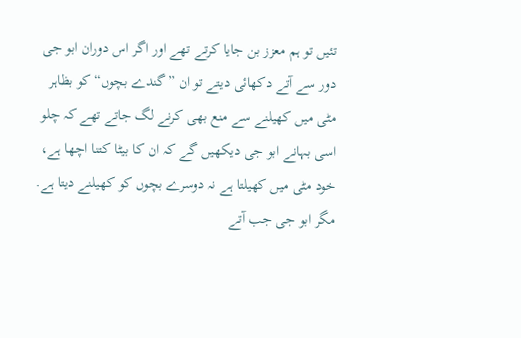تئیں تو ہم معزز بن جایا کرتے تھے اور اگر اس دوران ابو جی دور سے آتے دکھائی دیتے تو ان ”گندے بچوں“ کو بظاہر مٹی میں کھیلنے سے منع بھی کرنے لگ جاتے تھے کہ چلو اسی بہانے ابو جی دیکھیں گے کہ ان کا بیٹا کتنا اچھا ہے، خود مٹی میں کھیلتا ہے نہ دوسرے بچوں کو کھیلنے دیتا ہے. مگر ابو جی جب آتے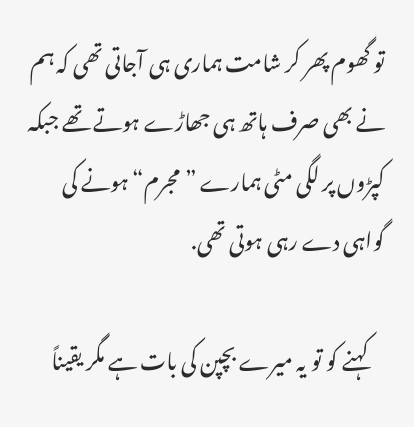تو گھوم پھر کر شامت ہماری ہی آجاتی تھی کہ ہم نے بھی صرف ہاتھ ہی جھاڑے ہوتے تھے جبکہ کپڑوں پر لگی مٹی ہمارے ”مجرم“ ہونے کی گواہی دے رہی ہوتی تھی.

    کہنے کو تو یہ میرے بچپن کی بات ہے مگر یقیناً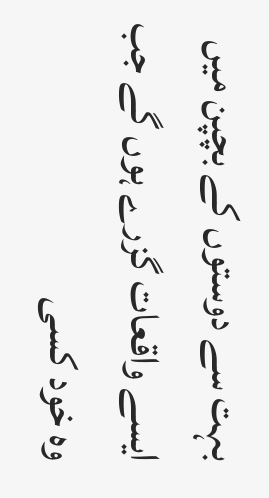بہت سے دوستوں کے بچپن میں ایسے واقعات گزرے ہوں گے جب وہ خود کسی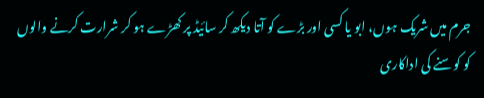جرم میں شریک ہوں، ابو یا کسی اور بڑے کو آتا دیکھ کر سائیڈ پر کھڑے ہو کر شرارت کرنے والوں کو کوسنے کی اداکاری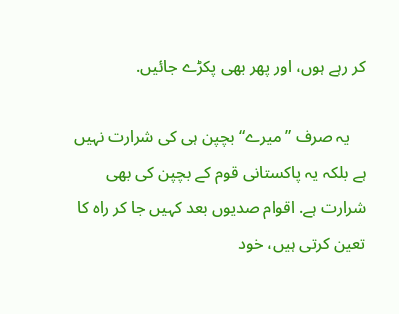کر رہے ہوں، اور پھر بھی پکڑے جائیں.

    یہ صرف ”میرے“ بچپن ہی کی شرارت نہیں ہے بلکہ یہ پاکستانی قوم کے بچپن کی بھی شرارت ہے. اقوام صدیوں بعد کہیں جا کر راہ کا تعین کرتی ہیں، خود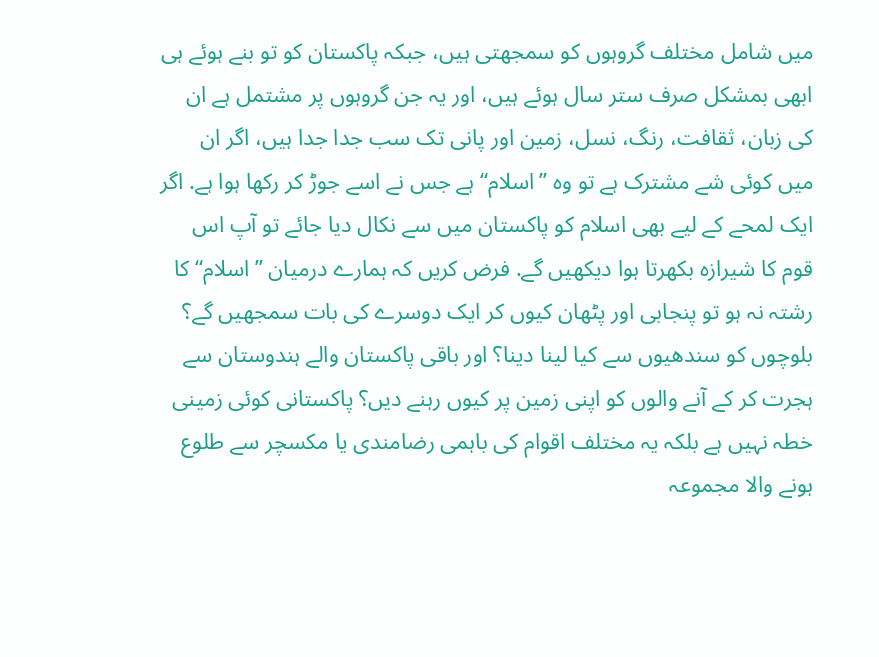میں شامل مختلف گروہوں کو سمجھتی ہیں، جبکہ پاکستان کو تو بنے ہوئے ہی ابھی بمشکل صرف ستر سال ہوئے ہیں، اور یہ جن گروہوں پر مشتمل ہے ان کی زبان، ثقافت، رنگ، نسل، زمین اور پانی تک سب جدا جدا ہیں، اگر ان میں کوئی شے مشترک ہے تو وہ ”اسلام“ ہے جس نے اسے جوڑ کر رکھا ہوا ہے. اگر ایک لمحے کے لیے بھی اسلام کو پاکستان میں سے نکال دیا جائے تو آپ اس قوم کا شیرازہ بکھرتا ہوا دیکھیں گے. فرض کریں کہ ہمارے درمیان ”اسلام“ کا رشتہ نہ ہو تو پنجابی اور پٹھان کیوں کر ایک دوسرے کی بات سمجھیں گے؟ بلوچوں کو سندھیوں سے کیا لینا دینا؟ اور باقی پاکستان والے ہندوستان سے ہجرت کر کے آنے والوں کو اپنی زمین پر کیوں رہنے دیں؟ پاکستانی کوئی زمینی خطہ نہیں ہے بلکہ یہ مختلف اقوام کی باہمی رضامندی یا مکسچر سے طلوع ہونے والا مجموعہ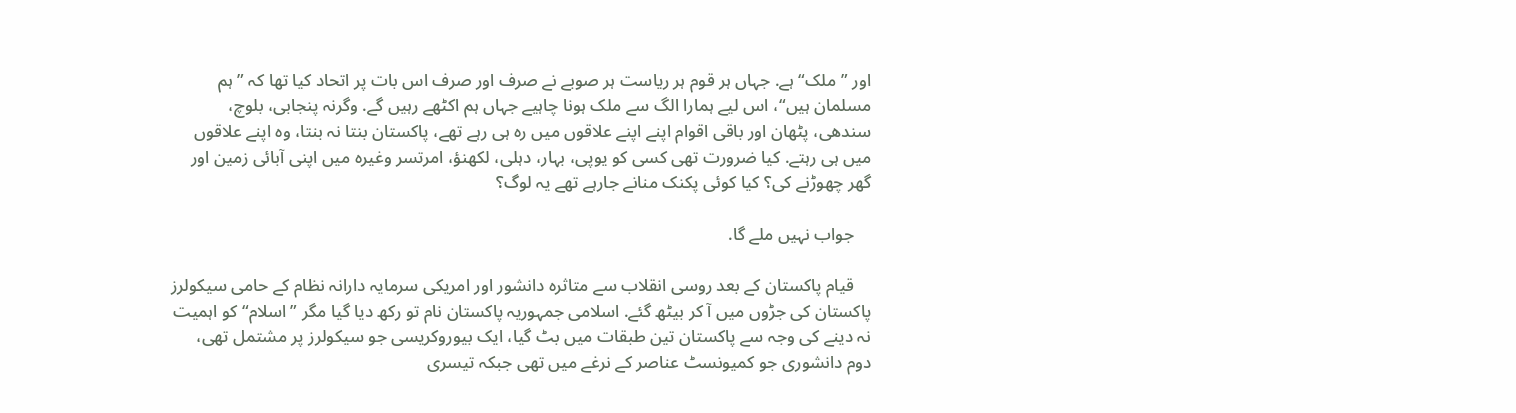اور ”ملک“ ہے. جہاں ہر قوم ہر ریاست ہر صوبے نے صرف اور صرف اس بات پر اتحاد کیا تھا کہ ”ہم مسلمان ہیں“، اس لیے ہمارا الگ سے ملک ہونا چاہیے جہاں ہم اکٹھے رہیں گے. وگرنہ پنجابی، بلوچ، سندھی، پٹھان اور باقی اقوام اپنے اپنے علاقوں میں رہ ہی رہے تھے، پاکستان بنتا نہ بنتا، وہ اپنے علاقوں میں ہی رہتے. کیا ضرورت تھی کسی کو یوپی، بہار، دہلی، لکھنؤ، امرتسر وغیرہ میں اپنی آبائی زمین اور گھر چھوڑنے کی؟ کیا کوئی پکنک منانے جارہے تھے یہ لوگ؟

    جواب نہیں ملے گا.

    قیام پاکستان کے بعد روسی انقلاب سے متاثرہ دانشور اور امریکی سرمایہ دارانہ نظام کے حامی سیکولرز پاکستان کی جڑوں میں آ کر بیٹھ گئے. اسلامی جمہوریہ پاکستان نام تو رکھ دیا گیا مگر ”اسلام“ کو اہمیت نہ دینے کی وجہ سے پاکستان تین طبقات میں بٹ گیا، ایک بیوروکریسی جو سیکولرز پر مشتمل تھی، دوم دانشوری جو کمیونسٹ عناصر کے نرغے میں تھی جبکہ تیسری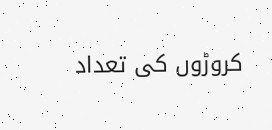کروڑوں کی تعداد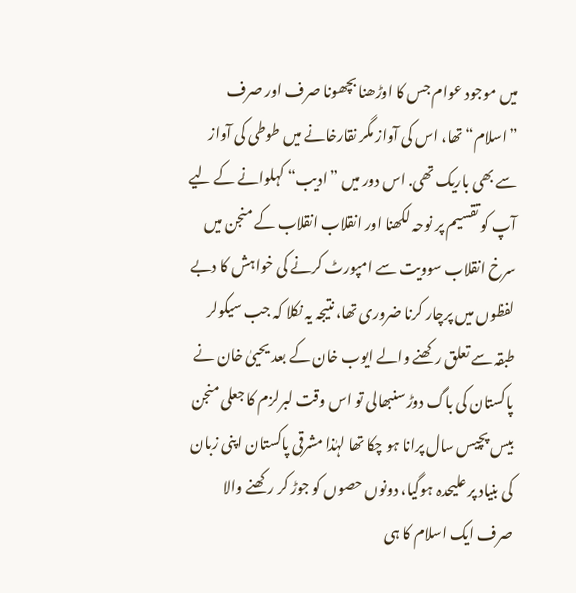میں موجود عوام جس کا اوڑھنا بچھونا صرف اور صرف ”اسلام“ تھا، اس کی آواز مگر نقارخانے میں طوطی کی آواز سے بھی باریک تھی. اس دور میں ”ادیب“ کہلوانے کے لیے آپ کو تقسیم پر نوحہ لکھنا اور انقلاب انقلاب کے منجن میں سرخ انقلاب سوویت سے امپورٹ کرنے کی خواہش کا دبے لفظوں میں پرچار کرنا ضروری تھا، نتیجہ یہ نکلا کہ جب سیکولر طبقہ سے تعلق رکھنے والے ایوب خان کے بعد یحییٰ خان نے پاکستان کی باگ دوڑ سنبھالی تو اس وقت لبرلزم کا جعلی منجن بیس پچیس سال پرانا ہو چکا تھا لہٰذا مشرقی پاکستان اپنی زبان کی بنیاد پر علیحدہ ہوگیا، دونوں حصوں کو جوڑ کر رکھنے والا صرف ایک اسلام کا ہی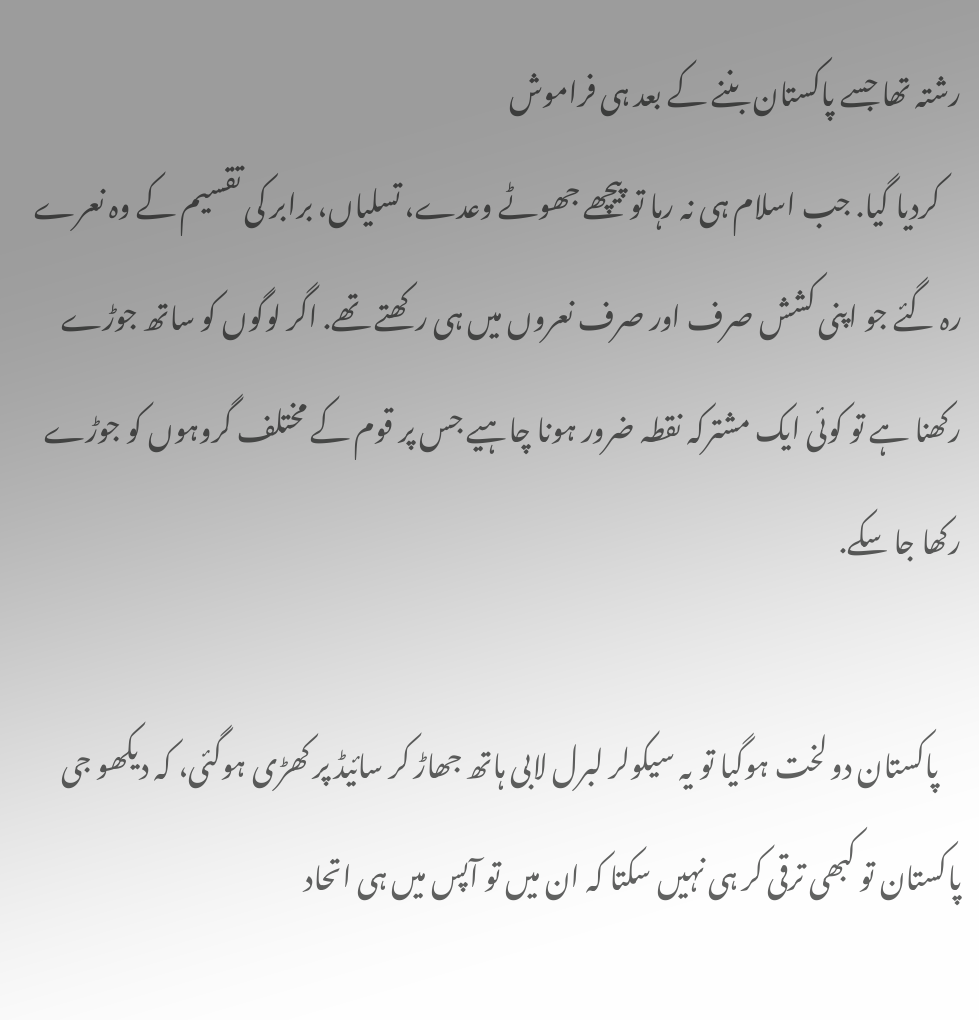رشتہ تھا جسے پاکستان بننے کے بعد ہی فراموش
    کردیا گیا. جب اسلام ہی نہ رہا تو پیچھے جھوٹے وعدے، تسلیاں، برابر کی تقسیم کے وہ نعرے رہ گئے جو اپنی کشش صرف اور صرف نعروں میں ہی رکھتے تھے. اگر لوگوں کو ساتھ جوڑے رکھنا ہے تو کوئی ایک مشترکہ نقطہ ضرور ہونا چاہیے جس پر قوم کے مختلف گروہوں کو جوڑے رکھا جا سکے.

    پاکستان دو لخت ہوگیا تو یہ سیکولر لبرل لابی ہاتھ جھاڑ کر سائیڈ پر کھڑی ہوگئی، کہ دیکھو جی پاکستان تو کبھی ترقی کر ہی نہیں سکتا کہ ان میں تو آپس میں ہی اتحاد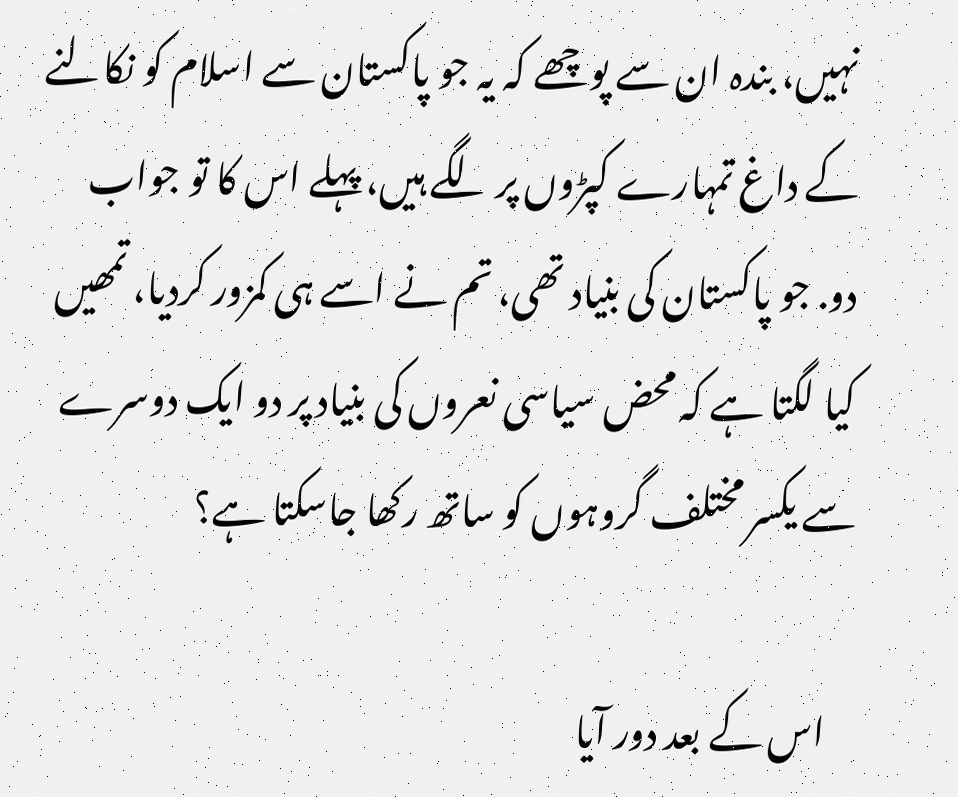نہیں، بندہ ان سے پوچھے کہ یہ جو پاکستان سے اسلام کو نکالنے کے داغ تمہارے کپڑوں پر لگے ہیں، پہلے اس کا تو جواب دو. جو پاکستان کی بنیاد تھی، تم نے اسے ہی کمزور کردیا، تمھیں کیا لگتا ہے کہ محض سیاسی نعروں کی بنیاد پر دو ایک دوسرے سے یکسر مختلف گروہوں کو ساتھ رکھا جاسکتا ہے؟

    اس کے بعد دور آیا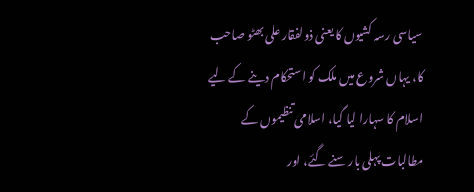سیاسی رسہ کشیوں کا یعنی ذولفقار علی بھٹو صاحب کا، یہاں شروع میں ملک کو استحکام دینے کے لیے اسلام کا سہارا لیا گیا، اسلامی تنظیموں کے مطالبات پہلی بار سنے گئے، اور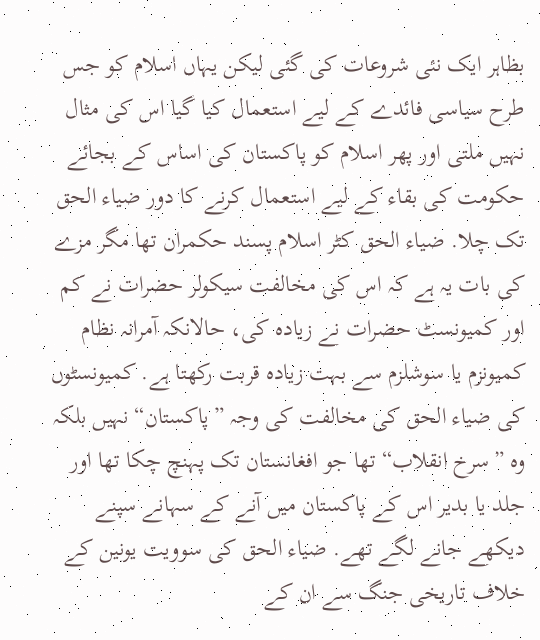بظاہر ایک نئی شروعات کی گئی لیکن یہاں اسلام کو جس طرح سیاسی فائدے کے لیے استعمال کیا گیا اس کی مثال نہیں ملتی اور پھر اسلام کو پاکستان کی اساس کے بجائے حکومت کی بقاء کے لیے استعمال کرنے کا دور ضیاء الحق تک چلا. ضیاء الحق کٹر اسلام پسند حکمران تھا مگر مزے کی بات یہ ہے کہ اس کی مخالفت سیکولر حضرات نے کم اور کمیونسٹ حضرات نے زیادہ کی، حالانکہ آمرانہ نظام کمیونزم یا سوشلزم سے بہت زیادہ قربت رکھتا ہے. کمیونسٹوں کی ضیاء الحق کی مخالفت کی وجہ ”پاکستان“ نہیں بلکہ وہ ”سرخ انقلاب“ تھا جو افغانستان تک پہنچ چکا تھا اور جلد یا بدیر اس کے پاکستان میں آنے کے سہانے سپنے دیکھے جانے لگے تھے. ضیاء الحق کی سوویت یونین کے خلاف تاریخی جنگ سے ان کے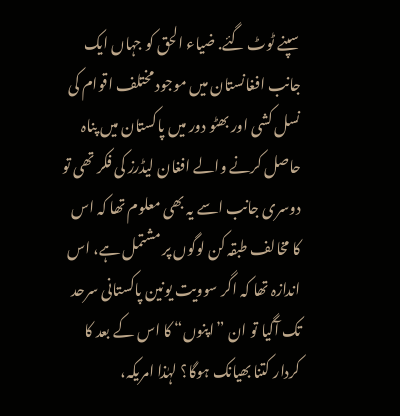سپنے ٹوٹ گئے. ضیاء الحق کو جہاں ایک جانب افغانستان میں موجود مختلف اقوام کی نسل کشی اور بھٹو دور میں پاکستان میں پناہ حاصل کرنے والے افغان لیڈرز کی فکر تھی تو دوسری جانب اسے یہ بھی معلوم تھا کہ اس کا مخالف طبقہ کن لوگوں پر مشتمل ہے، اس اندازہ تھا کہ اگر سوویت یونین پاکستانی سرحد تک آگیا تو ان ”اپنوں“ کا اس کے بعد کا کردار کتنا بھیانک ہوگا؟ لہٰذا امریکہ،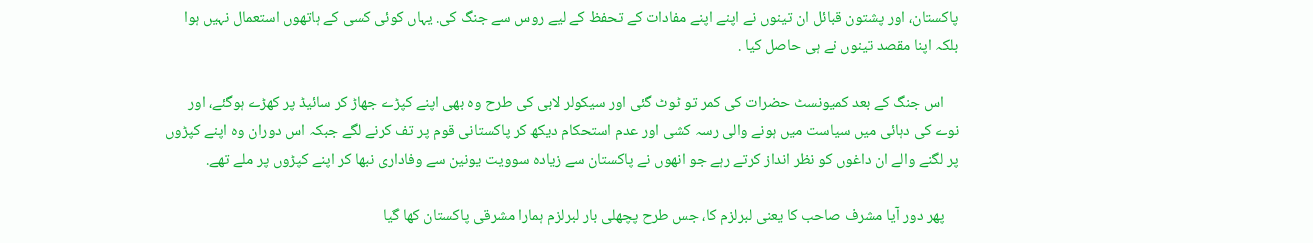پاکستان، اور پشتون قبائل ان تینوں نے اپنے اپنے مفادات کے تحفظ کے لیے روس سے جنگ کی. یہاں کوئی کسی کے ہاتھوں استعمال نہیں ہوا بلکہ اپنا مقصد تینوں نے ہی حاصل کیا .

    اس جنگ کے بعد کمیونسٹ حضرات کی کمر تو ٹوٹ گئی اور سیکولر لابی کی طرح وہ بھی اپنے کپڑے جھاڑ کر سائیڈ پر کھڑے ہوگئے، اور نوے کی دہائی میں سیاست میں ہونے والی رسہ کشی اور عدم استحکام دیکھ کر پاکستانی قوم پر تف کرنے لگے جبکہ اس دوران وہ اپنے کپڑوں پر لگنے والے ان داغوں کو نظر انداز کرتے رہے جو انھوں نے پاکستان سے زیادہ سوویت یونین سے وفاداری نبھا کر اپنے کپڑوں پر ملے تھے.

    پھر دور آیا مشرف صاحب کا یعنی لبرلزم کا، جس طرح پچھلی بار لبرلزم ہمارا مشرقی پاکستان کھا گیا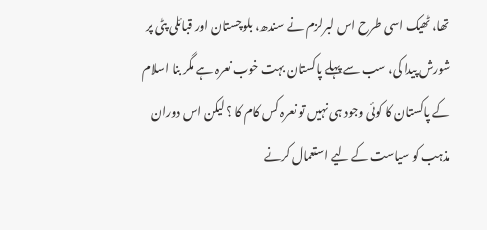تھا، ٹھیک اسی طرح اس لبرلزم نے سندھ، بلوچستان اور قبائلی پٹی پر شورش پیدا کی، سب سے پہلے پاکستان بہت خوب نعرہ ہے مگر بنا اسلام کے پاکستان کا کوئی وجود ہی نہیں تو نعرہ کس کام کا ؟ لیکن اس دوران مذہب کو سیاست کے لیے استعمال کرنے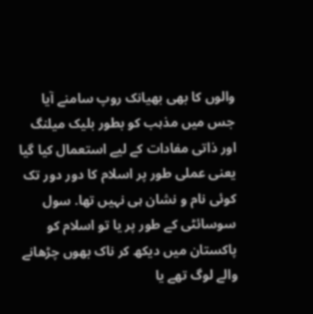والوں کا بھی بھیانک روپ سامنے آیا جس میں مذہب کو بطور بلیک میلنگ اور ذاتی مفادات کے لیے استعمال کیا گیا یعنی عملی طور پر اسلام کا دور دور تک کوئی نام و نشان ہی نہیں تھا. سول سوسائٹی کے طور پر یا تو اسلام کو پاکستان میں دیکھ کر ناک بھوں چڑھانے والے لوگ تھے یا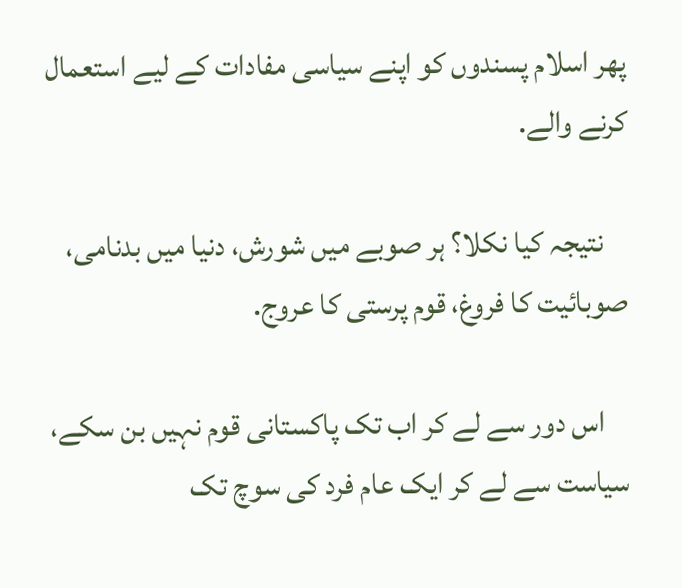پھر اسلام پسندوں کو اپنے سیاسی مفادات کے لیے استعمال کرنے والے.

    نتیجہ کیا نکلا؟ ہر صوبے میں شورش، دنیا میں بدنامی، صوبائیت کا فروغ، قوم پرستی کا عروج.

    اس دور سے لے کر اب تک پاکستانی قوم نہیں بن سکے، سیاست سے لے کر ایک عام فرد کی سوچ تک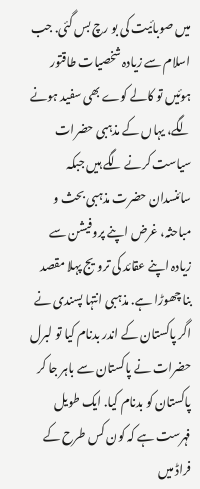میں صوبائیت کی بو رچ بس گئی. جب اسلام سے زیادہ شخصیات طاقتور ہوئیں تو کالے کوے بھی سفید ہونے لگے، یہاں کے مذہبی حضرات سیاست کرنے لگے ہیں جبکہ سائنسدان حضرت مذہبی بحث و مباحثہ، غرض اپنے پروفیشن سے زیادہ اپنے عقائد کی ترویج پہلا مقصد بنا چھوڑا ہے. مذہبی انتہا پسندی نے اگر پاکستان کے اندر بدنام کیا تو لبرل حضرات نے پاکستان سے باہر جا کر پاکستان کو بدنام کیا. ایک طویل فہرست ہے کہ کون کس طرح کے فراڈ میں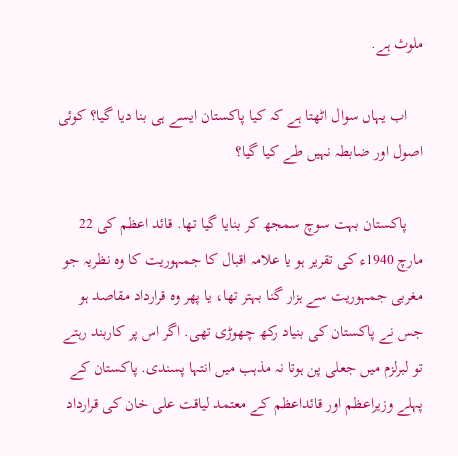ملوث ہے.

    اب یہاں سوال اٹھتا ہے کہ کیا پاکستان ایسے ہی بنا دیا گیا؟ کوئی اصول اور ضابطہ نہیں طے کیا گیا؟

    پاکستان بہت سوچ سمجھ کر بنایا گیا تھا. قائد اعظم کی 22 مارچ 1940ء کی تقریر ہو یا علامہ اقبال کا جمہوریت کا وہ نظریہ جو مغربی جمہوریت سے ہزار گنا بہتر تھا، یا پھر وہ قرارداد مقاصد ہو جس نے پاکستان کی بنیاد رکھ چھوڑی تھی. اگر اس پر کاربند رہتے تو لبرلزم میں جعلی پن ہوتا نہ مذہب میں انتہا پسندی. پاکستان کے پہلے وزیراعظم اور قائداعظم کے معتمد لیاقت علی خان کی قرارداد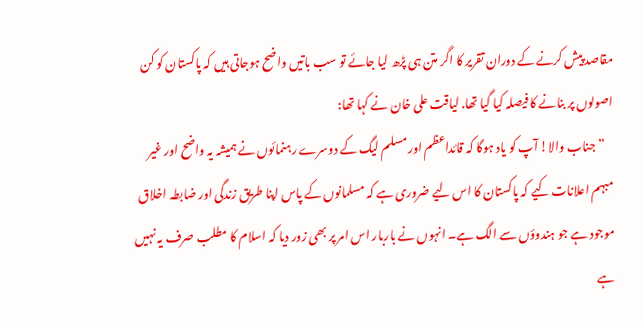مقاصد پیش کرنے کے دوران تقریر کا اگر متن ہی پڑھ لیا جائے تو سب باتیں واضح ہوجاتی ہیں کہ پاکستان کو کن اصولوں پر بنانے کا فیصلہ کیا گیا تھا. لیاقت علی خان نے کہا تھا:
    ”جناب والا! آپ کو یاد ہوگا کہ قائداعظم اور مسلم لیگ کے دوسرے رہنمائوں نے ہمیشہ یہ واضح اور غیر مبہم اعلانات کیے کہ پاکستان کا اس لیے ضروری ہے کہ مسلمانوں کے پاس اپنا طریق زندگی اور ضابطہ اخلاق موجود ہے جو ہندوؤں سے الگ ہے۔ انہوں نے باربار اس امر پر بھی زور دیا کہ اسلام کا مطلب صرف یہ نہیں ہے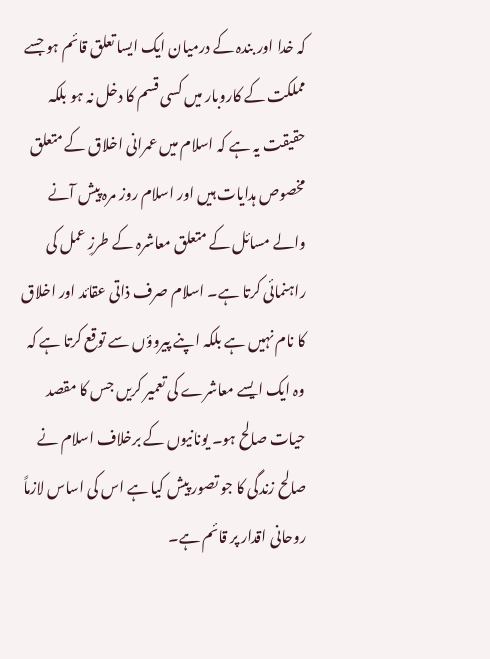کہ خدا اور بندہ کے درمیان ایک ایسا تعلق قائم ہو جسے مملکت کے کاروبار میں کسی قسم کا دخل نہ ہو بلکہ حقیقت یہ ہے کہ اسلام میں عمرانی اخلاق کے متعلق مخصوص ہدایات ہیں اور اسلام روز مرہ پیش آنے والے مسائل کے متعلق معاشرہ کے طرزِ عمل کی راہنمائی کرتا ہے۔ اسلام صرف ذاتی عقائد اور اخلاق کا نام نہیں ہے بلکہ اپنے پیروؤں سے توقع کرتا ہے کہ وہ ایک ایسے معاشرے کی تعمیر کریں جس کا مقصد حیات صالح ہو۔ یونانیوں کے برخلاف اسلام نے صالح زندگی کا جو تصور پیش کیا ہے اس کی اساس لازماً روحانی اقدار پر قائم ہے۔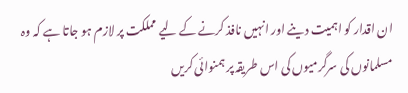ان اقدار کو اہمیت دینے اور انہیں نافذ کرنے کے لیے مملکت پر لازم ہو جاتا ہے کہ وہ مسلمانوں کی سرگرمیوں کی اس طریقہ پر ہمنوائی کریں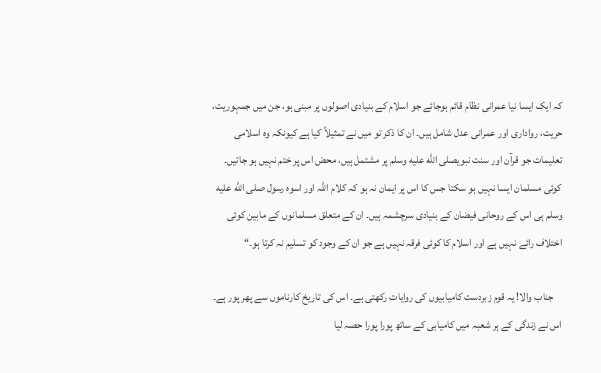کہ ایک ایسا نیا عمرانی نظام قائم ہوجائے جو اسلام کے بنیادی اصولوں پر مبنی ہو، جن میں جمہوریت، حریت، رواداری اور عمرانی عدل شامل ہیں۔ ان کا ذکر تو میں نے تمثیلاً کیا ہے کیونکہ وہ اسلامی تعلیمات جو قرآن اور سنت نبویصلى الله عليه وسلم پر مشتمل ہیں، محض اس پر ختم نہیں ہو جاتیں۔ کوئی مسلمان ایسا نہیں ہو سکتا جس کا اس پر ایمان نہ ہو کہ کلام اللہ اور اسوہ رسول صلى الله عليه وسلم ہی اس کے روحانی فیضان کے بنیادی سرچشمہ ہیں۔ ان کے متعلق مسلمانوں کے مابین کوئی اختلاف رائے نہیں ہے اور اسلام کا کوئی فرقہ نہیں ہے جو ان کے وجود کو تسلیم نہ کرتا ہو۔“

    جناب والا! یہ قوم زبردست کامیابیوں کی روایات رکھتی ہے۔ اس کی تاریخ کارناموں سے پھر پور ہے۔ اس نے زندگی کے ہر شعبہ میں کامیابی کے ساتھ پورا پورا حصہ لیا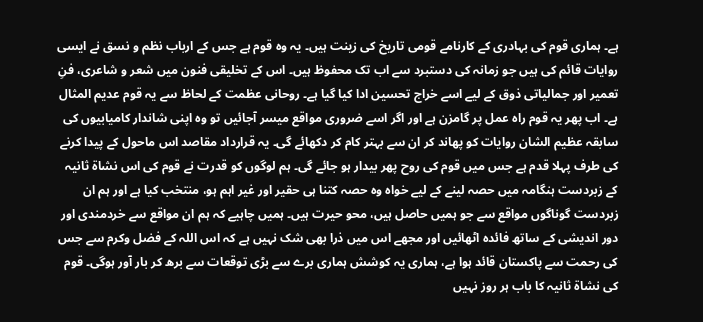ہے۔ ہماری قوم کی بہادری کے کارنامے قومی تاریخ کی زینت ہیں۔ یہ وہ قوم ہے جس کے ارباب نظم و نسق نے ایسی روایات قائم کی ہیں جو زمانہ کی دستبرد سے اب تک محفوظ ہیں۔ اس کے تخلیقی فنون میں شعر و شاعری، فنِ تعمیر اور جمالیاتی ذوق کے لیے اسے خراج تحسین ادا کیا گیا ہے۔ روحانی عظمت کے لحاظ سے یہ قوم عدیم المثال ہے۔ اب پھر یہ قوم راہ عمل پر گامزن ہے اور اگر اسے ضروری مواقع میسر آجائیں تو وہ اپنی شاندار کامیابیوں کی سابقہ عظیم الشان روایات کو پھاند کر ان سے بہتر کام کر دکھائے گی۔ یہ قرارداد مقاصد اس ماحول کے پیدا کرنے کی طرف پہلا قدم ہے جس میں قوم کی روح پھر بیدار ہو جائے گی۔ ہم لوگوں کو قدرت نے قوم کی اس نشاۃ ثانیہ کے زبردست ہنگامہ میں حصہ لینے کے لیے خواہ وہ حصہ کتنا ہی حقیر اور غیر اہم ہو، منتخب کیا ہے اور ہم ان زبردست گوناگوں مواقع سے جو ہمیں حاصل ہیں، محو حیرت ہیں۔ ہمیں چاہیے کہ ہم ان مواقع سے خردمندی اور دور اندیشی کے ساتھ فائدہ اٹھائیں اور مجھے اس میں ذرا بھی شک نہیں ہے کہ اس اللہ کے فضل وکرم سے جس کی رحمت سے پاکستان قائد ہوا ہے، ہماری یہ کوشش ہماری برے سے بڑی توقعات سے برھ کر بار آور ہوگی۔ قوم کی نشاۃ ثانیہ کا باب ہر روز نہیں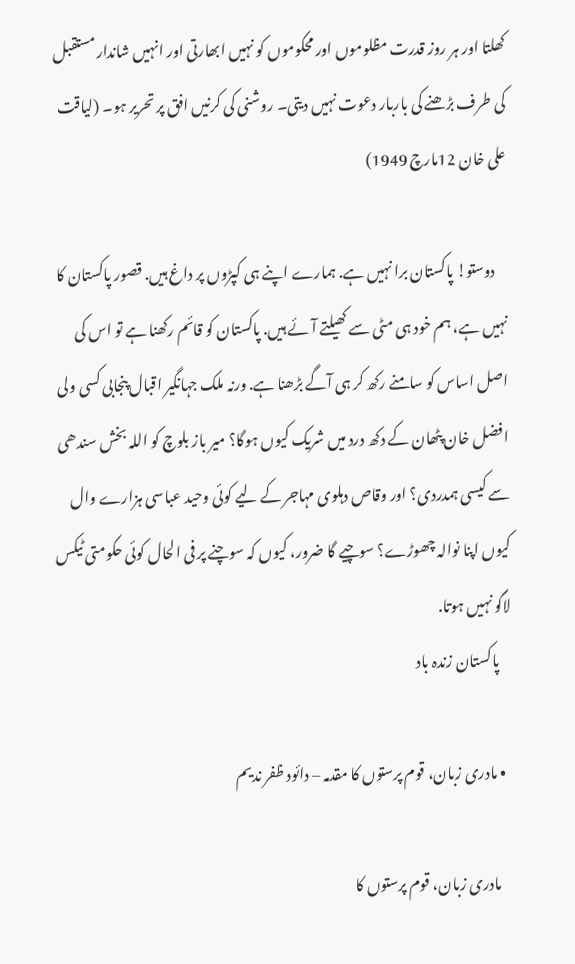کھلتا اور ہر روز قدرت مظلوموں اور محکوموں کو نہیں ابھارتی اور انہیں شاندار مستقبل کی طرف بڑھنے کی باربار دعوت نہیں دیتی۔ روشنی کی کرنیں افق پر تحریر ہو۔ (لیاقت علی خان 12مارچ 1949)

    دوستو! پاکستان برا نہیں ہے. ہمارے اپنے ہی کپڑوں پر داغ ہیں. قصور پاکستان کا نہیں ہے، ہم خود ہی مٹی سے کھیلتے آئے ہیں. پاکستان کو قائم رکھنا ہے تو اس کی اصل اساس کو سامنے رکھ کر ہی آگے بڑھنا ہے. ورنہ ملک جہانگیر اقبال پنجابی کسی ولی افضل خان پٹھان کے دکھ درد میں شریک کیوں ہوگا؟ میر باز بلوچ کو اللہ بخش سندھی سے کیسی ہمدردی؟ اور وقاص دہلوی مہاجر کے لیے کوئی وحید عباسی ہزارے وال کیوں اپنا نوالہ چھوڑے؟ سوچیے گا ضرور، کیوں کہ سوچنے پر فی الحال کوئی حکومتی ٹیکس لاگو نہیں ہوتا.
    پاکستان زندہ باد

  • مادری زبان، قوم پرستوں کا مقدمہ – دائود ظفر ندیم

    مادری زبان، قوم پرستوں کا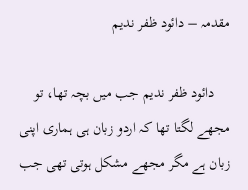مقدمہ – دائود ظفر ندیم

    دائود ظفر ندیم جب میں بچہ تھا، تو مجھے لگتا تھا کہ اردو زبان ہی ہماری اپنی زبان ہے مگر مجھے مشکل ہوتی تھی جب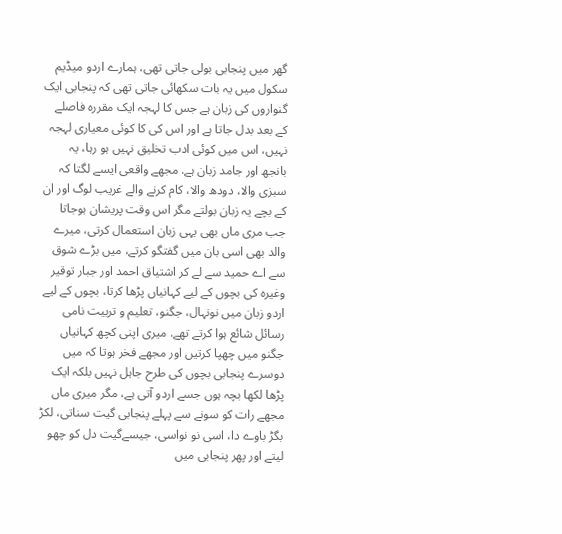گھر میں پنجابی بولی جاتی تھی، ہمارے اردو میڈیم سکول میں یہ بات سکھائی جاتی تھی کہ پنجابی ایک گنواروں کی زبان ہے جس کا لہجہ ایک مقررہ فاصلے کے بعد بدل جاتا ہے اور اس کی کا کوئی معیاری لہجہ نہیں، اس میں کوئی ادب تخلیق نہیں ہو رہا، یہ بانجھ اور جامد زبان ہے. مجھے واقعی ایسے لگتا کہ سبزی والا، دودھ والا، کام کرنے والے غریب لوگ اور ان کے بچے یہ زبان بولتے مگر اس وقت پریشان ہوجاتا جب مری ماں بھی یہی زبان استعمال کرتی، میرے والد بھی اسی بان میں گفتگو کرتے، میں بڑے شوق سے اے حمید سے لے کر اشتیاق احمد اور جبار توقیر وغیرہ کی بچوں کے لیے کہانیاں پڑھا کرتا، بچوں کے لیے اردو زبان میں نونہال، جگنو، تعلیم و تربیت نامی رسائل شائع ہوا کرتے تھے. میری اپنی کچھ کہانیاں جگنو میں چھپا کرتیں اور مجھے فخر ہوتا کہ میں دوسرے پنجابی بچوں کی طرح جاہل نہیں بلکہ ایک پڑھا لکھا بچہ ہوں جسے اردو آتی ہے، مگر میری ماں مجھے رات کو سونے سے پہلے پنجابی گیت سناتی، لکڑ بگڑ باوے دا، اسی نو نواسی، جیسےگیت دل کو چھو لیتے اور پھر پنجابی میں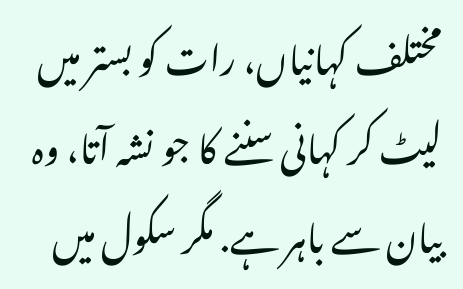مختلف کہانیاں، رات کو بستر میں لیٹ کر کہانی سننے کا جو نشہ آتا، وہ بیان سے باہر ہے. مگر سکول میں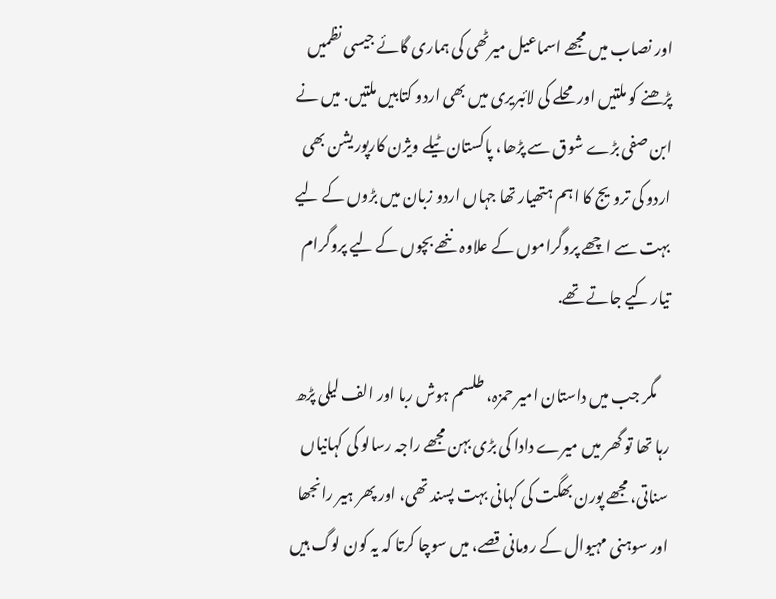اور نصاب میں مجھے اسماعیل میرٹھی کی ہماری گائے جیسی نظمیں پڑھنے کو ملتیں اور محلے کی لائبریری میں بھی اردو کتابیں ملتیں. میں نے ابن صفی بڑے شوق سے پڑھا، پاکستان ٹیلے ویژن کارپوریشن بھی اردو کی ترویج کا اہم ہتھیار تھا جہاں اردو زبان میں بڑوں کے لیے بہت سے اچھے پروگراموں کے علاوہ ننھے بچوں کے لیے پروگرام تیار کیے جاتے تھے.

    مگر جب میں داستان امیر حمزہ، طلسم ہوش ربا اور الف لیلی پڑھ رہا تھا تو گھر میں میرے دادا کی بڑی بہن مجھے راجہ رسالو کی کہانیاں سناتی، مجھے پورن بھگت کی کہانی بہت پسند تھی، اور پھر ہیر رانجھا اور سوہنی مہیوال کے رومانی قصے، میں سوچا کرتا کہ یہ کون لوگ ہیں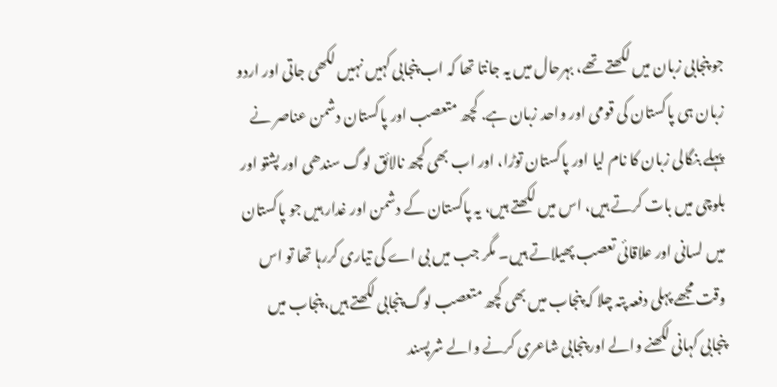جو پنجابی زبان میں لکھتے تھے، بہرحال میں یہ جانتا تھا کہ اب پنجابی کہیں نہیں لکھی جاتی اور اردو زبان ہی پاکستان کی قومی اور واحد زبان ہے. کچھ متعصب اور پاکستان دشمن عناصر نے پہلے بنگالی زبان کا نام لیا اور پاکستان توڑا، اور اب بھی کچھ نالائق لوگ سندھی اور پشتو اور بلوچی میں بات کرتے ہیں، اس میں لکھتے ہیں، یہ پاکستان کے دشمن اور غدار ہیں جو پاکستان میں لسانی اور علاقائی تعصب پھیلاتے ہیں۔ مگر جب میں بی اے کی تیاری کررہا تھا تو اس وقت مجھے پہلی دفعہ پتہ چلا کہ پنجاب میں بھی کچھ متعصب لوگ پنجابی لکھتے ہیں، پنجاب میں پنجابی کہانی لکھنے والے اور پنجابی شاعری کرنے والے شرپسند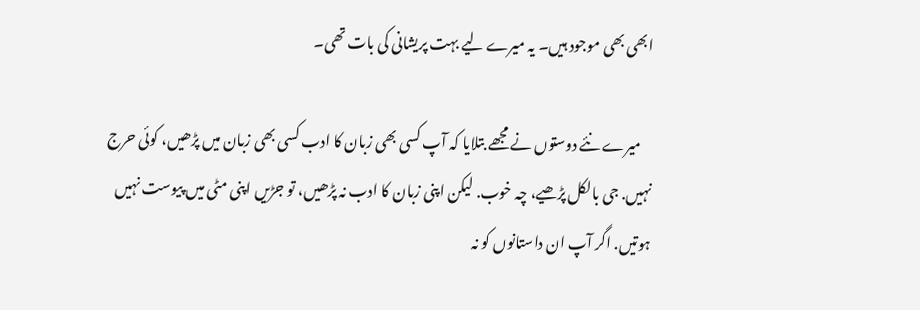ابھی بھی موجود ہیں۔ یہ میرے لیے بہت پریشانی کی بات تھی۔

    میرے نئے دوستوں نے مجھے بتلایا کہ آپ کسی بھی زبان کا ادب کسی بھی زبان میں پڑھیں، کوئی حرج نہیں. جی بالکل پڑھیے، چہ خوب. لیکن اپنی زبان کا ادب نہ پڑھیں، تو جڑیں اپنی مٹی میں پیوست نہیں ہوتیں. اگر آپ ان داستانوں کو نہ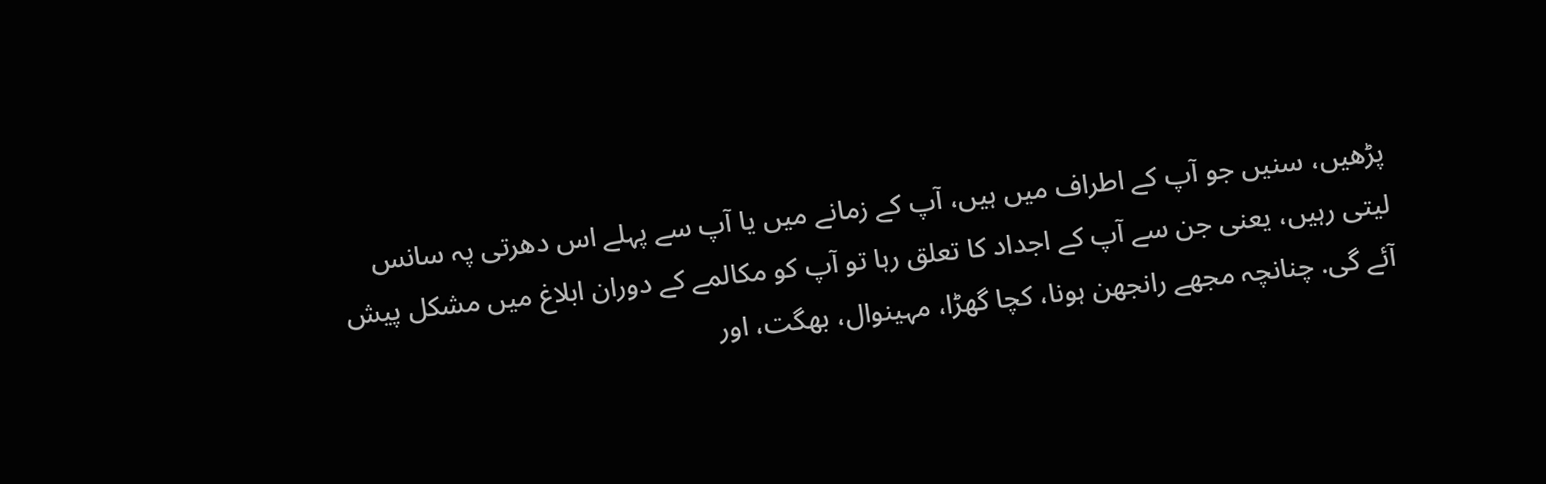پڑھیں، سنیں جو آپ کے اطراف میں ہیں، آپ کے زمانے میں یا آپ سے پہلے اس دھرتی پہ سانس لیتی رہیں، یعنی جن سے آپ کے اجداد کا تعلق رہا تو آپ کو مکالمے کے دوران ابلاغ میں مشکل پیش آئے گی. چنانچہ مجھے رانجھن ہونا، کچا گھڑا، مہینوال، بھگت، اور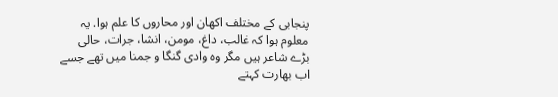پنجابی کے مختلف اکھان اور محاروں کا علم ہوا. یہ معلوم ہوا کہ غالب، داغ، مومن، انشا، جرات، حالی بڑے شاعر ہیں مگر وہ وادی گنگا و جمنا میں تھے جسے اب بھارت کہتے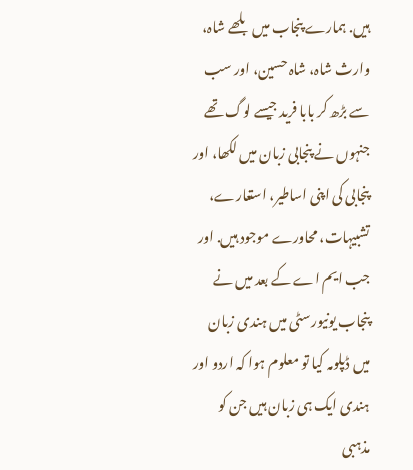ہیں. ہمارے پنجاب میں بلھے شاہ، وارث شاہ، شاہ حسین، اور سب سے بڑھ کر بابا فرید جیسے لوگ تھے جنہوں نے پنجابی زبان میں لکھا، اور پنجابی کی اپنی اساطیر، استعارے، تشبیہات، محاورے موجود ہیں. اور جب ایم اے کے بعد میں نے پنجاب یونیورسٹی میں ہندی زبان میں ڈپلومہ کیا تو معلوم ہوا کہ اردو اور ہندی ایک ہی زبان ہیں جن کو مذہبی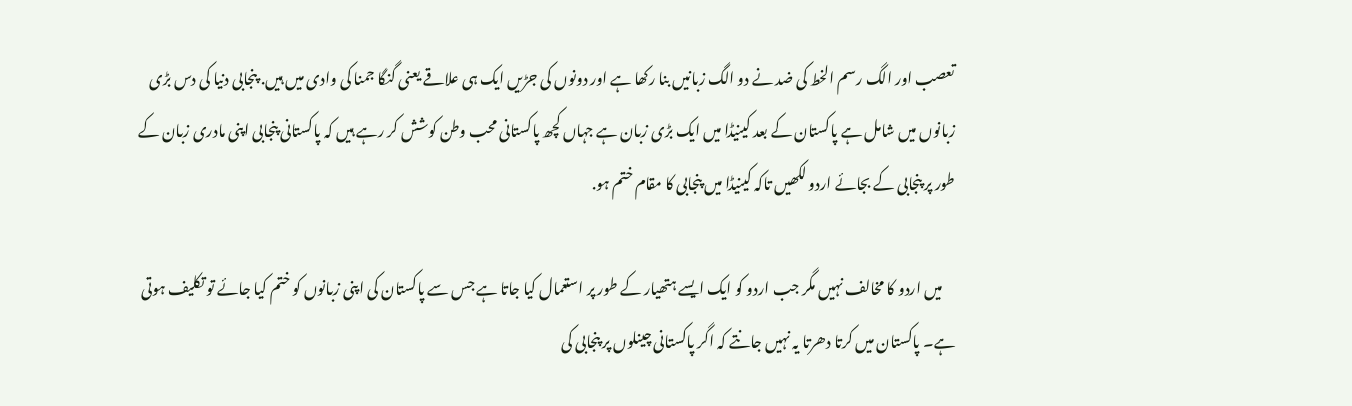تعصب اور الگ رسم الخط کی ضد نے دو الگ زبانیں بنا رکھا ہے اور دونوں کی جڑیں ایک ہی علاقے یعنی گنگا جمنا کی وادی میں ہیں. پنجابی دنیا کی دس بڑی زبانوں میں شامل ہے پاکستان کے بعد کینیڈا میں ایک بڑی زبان ہے جہاں کچھ پاکستانی محب وطن کوشش کر رہے ہیں کہ پاکستانی پنجابی اپنی مادری زبان کے طور پر پنجابی کے بجائے اردو لکھیں تاکہ کینیڈا میں پنجابی کا مقام ختم ہو.

    میں اردو کا مخالف نہیں مگر جب اردو کو ایک ایسے ہتھیار کے طور پر استعمال کیا جاتا ہے جس سے پاکستان کی اپنی زبانوں کو ختم کیا جائے تو تکلیف ہوتی ہے۔ پاکستان میں کرتا دھرتا یہ نہیں جانتے کہ اگر پاکستانی چینلوں پر پنجابی کی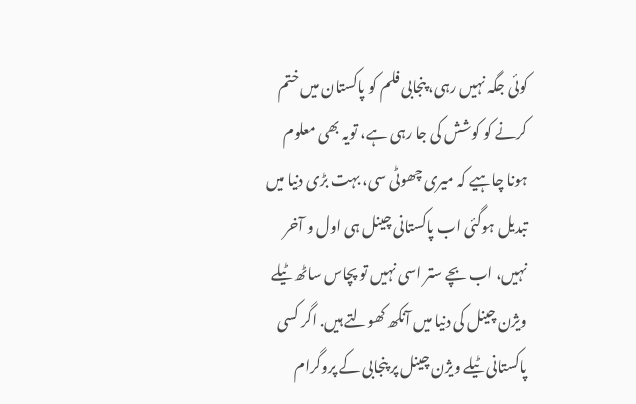کوئی جگہ نہیں رہی، پنجابی فلم کو پاکستان میں ختم کرنے کو کوشش کی جا رہی ہے، تویہ بھی معلوم ہونا چاہیے کہ میری چھوٹی سی، بہت بڑی دنیا میں تبدیل ہوگئی اب پاکستانی چینل ہی اول و آخر نہیں، اب بچے ستر اسی نہیں تو پچاس ساٹھ ٹیلے ویژن چینل کی دنیا میں آنکھ کھولتے ہیں. اگر کسی پاکستانی ٹیلے ویژن چینل پر پنجابی کے پروگرام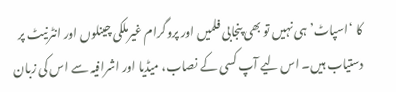کا ‘اسپاٹ’ ہی نہیں تو بھی پنجابی فلمیں اور پروگرام غیرملکی چینلوں اور انٹرنیٹ پر دستیاب ہیں۔ اس لیے آپ کسی کے نصاب، میڈیا اور اشرافیہ سے اس کی زبان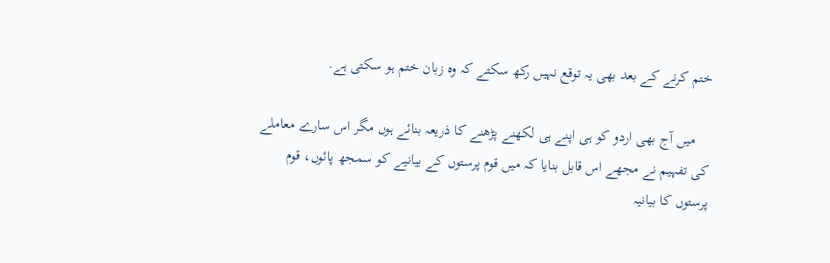ختم کرنے کے بعد بھی یہ توقع نہیں رکھ سکتے کہ وہ زبان ختم ہو سکتی ہے.

    میں آج بھی اردو کو ہی اپنے ہی لکھنے پڑھنے کا ذریعہ بنائے ہوں مگر اس سارے معاملے کی تفہیم نے مجھے اس قابل بنایا کہ میں قوم پرستوں کے بیانیے کو سمجھ پائوں، قوم پرستوں کا بیانیہ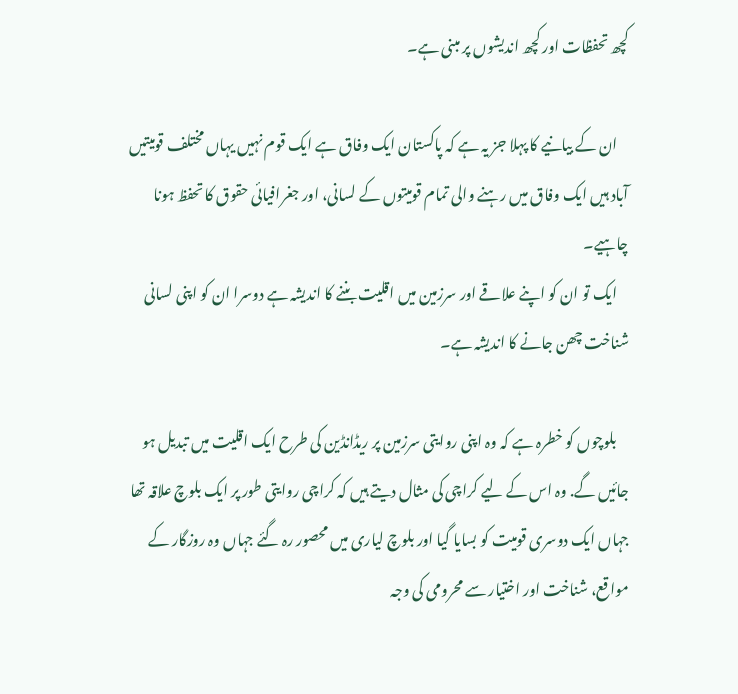کچھ تحفظات اور کچھ اندیشوں پر مبنی ہے۔

    ان کے بیانیے کا پہلا جز یہ ہے کہ پاکستان ایک وفاق ہے ایک قوم نہیں یہاں مختلف قومیتیں آباد ہیں ایک وفاق میں رہنے والی تمام قومیتوں کے لسانی، اور جغرافیائی حقوق کا تحفظ ہونا چاہیے۔
    ایک تو ان کو اپنے علاقے اور سرزمین میں اقلیت بننے کا اندیشہ ہے دوسرا ان کو اپنی لسانی شناخت چھن جانے کا اندیشہ ہے۔

    بلوچوں کو خطرہ ہے کہ وہ اپنی روایتی سرزمین پر ریڈانڈین کی طرح ایک اقلیت میں تبدیل ہو جائیں گے. وہ اس کے لیے کراچی کی مثال دیتے ہیں کہ کراچی روایتی طور پر ایک بلوچ علاقہ تھا جہاں ایک دوسری قومیت کو بسایا گیا اور بلوچ لیاری میں محصور رہ گئے جہاں وہ روزگار کے مواقع، شناخت اور اختیار سے محرومی کی وجہ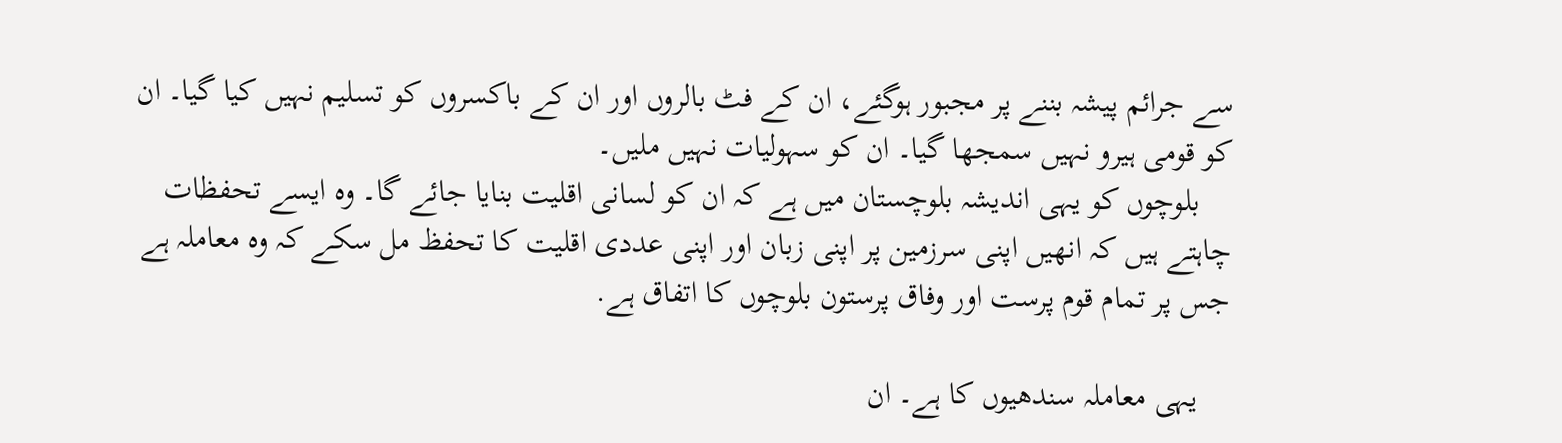سے جرائم پیشہ بننے پر مجبور ہوگئے، ان کے فٹ بالروں اور ان کے باکسروں کو تسلیم نہیں کیا گیا۔ ان کو قومی ہیرو نہیں سمجھا گیا۔ ان کو سہولیات نہیں ملیں۔
    بلوچوں کو یہی اندیشہ بلوچستان میں ہے کہ ان کو لسانی اقلیت بنایا جائے گا۔ وہ ایسے تحفظات چاہتے ہیں کہ انھیں اپنی سرزمین پر اپنی زبان اور اپنی عددی اقلیت کا تحفظ مل سکے کہ وہ معاملہ ہے جس پر تمام قوم پرست اور وفاق پرستون بلوچوں کا اتفاق ہے.

    یہی معاملہ سندھیوں کا ہے۔ ان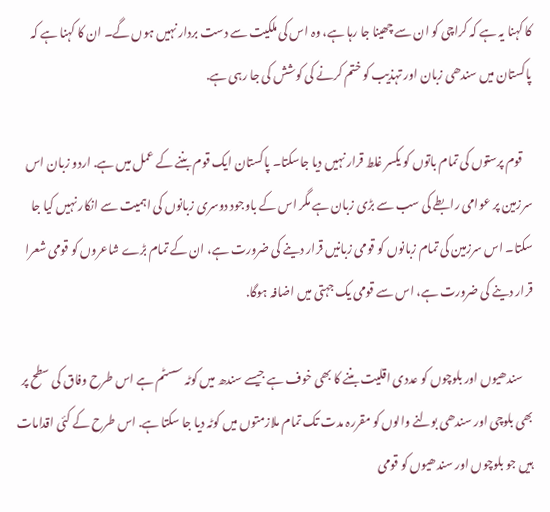کا کہنا یہ ہے کہ کراچی کو ان سے چھینا جا رہا ہے، وہ اس کی ملکیت سے دست بردار نہیں ہوں گے۔ ان کا کہنا ہے کہ پاکستان میں سندھی زبان اور تہذیب کو ختم کرنے کی کوشش کی جا رہی ہے.

    قوم پرستوں کی تمام باتوں کو یکسر غلط قرار نہیں دیا جاسکتا۔ پاکستان ایک قوم بننے کے عمل میں ہے. اردو زبان اس سرزمین پر عوامی رابطے کی سب سے بڑی زبان ہے مگر اس کے باوجود دوسری زبانوں کی اہمیت سے انکار نہیں کیا جا سکتا۔ اس سرزمین کی تمام زبانوں کو قومی زبانیں قرار دینے کی ضرورت ہے، ان کے تمام بڑے شاعروں کو قومی شعرا قرار دینے کی ضرورت ہے، اس سے قومی یک جہتی میں اضافہ ہوگا.

    سندھیوں اور بلوچوں کو عددی اقلیت بننے کا بھی خوف ہے جیسے سندھ میں کوٹہ سسٹم ہے اس طرح وفاق کی سطح پر بھی بلوچی اور سندھی بولنے والوں کو مقررہ مدت تک تمام ملازمتوں میں کوٹہ دیا جا سکتا ہے. اس طرح کے کئی اقدامات ہیں جو بلوچوں اور سندھیوں کو قومی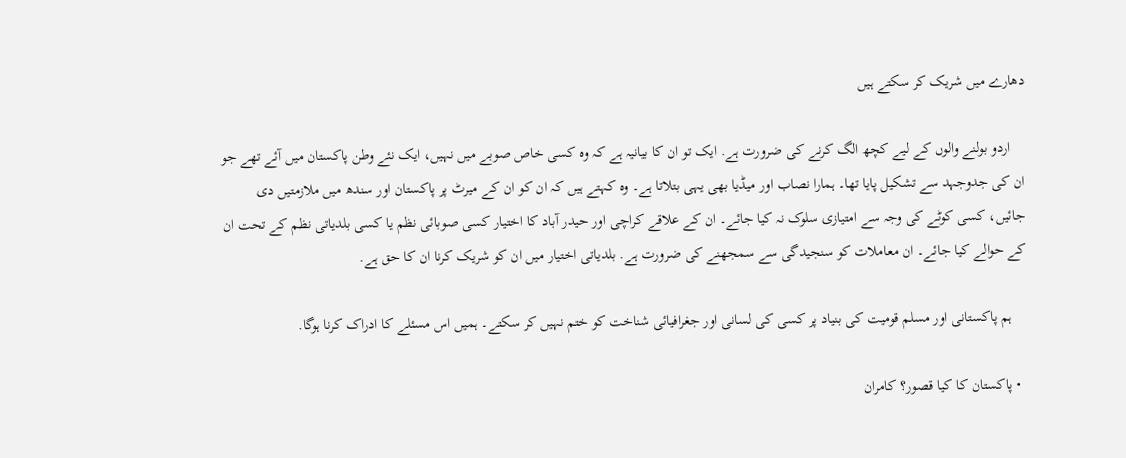دھارے میں شریک کر سکتے ہیں

    اردو بولنے والوں کے لیے کچھ الگ کرنے کی ضرورت ہے. ایک تو ان کا بیانیہ ہے کہ وہ کسی خاص صوبے میں نہیں، ایک نئے وطن پاکستان میں آئے تھے جو ان کی جدوجہد سے تشکیل پایا تھا۔ ہمارا نصاب اور میڈیا بھی یہی بتلاتا ہے۔ وہ کہتے ہیں کہ ان کو ان کے میرٹ پر پاکستان اور سندھ میں ملازمتیں دی جائیں، کسی کوٹے کی وجہ سے امتیازی سلوک نہ کیا جائے۔ ان کے علاقے کراچی اور حیدر آباد کا اختیار کسی صوبائی نظم یا کسی بلدیاتی نظم کے تحت ان کے حوالے کیا جائے۔ ان معاملات کو سنجیدگی سے سمجھنے کی ضرورت ہے. بلدیاتی اختیار میں ان کو شریک کرنا ان کا حق ہے.

    ہم پاکستانی اور مسلم قومیت کی بنیاد پر کسی کی لسانی اور جغرافیائی شناخت کو ختم نہیں کر سکتے۔ ہمیں اس مسئلے کا ادراک کرنا ہوگا.

  • پاکستان کا کیا قصور؟ کامران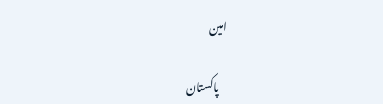امین

    پاکستان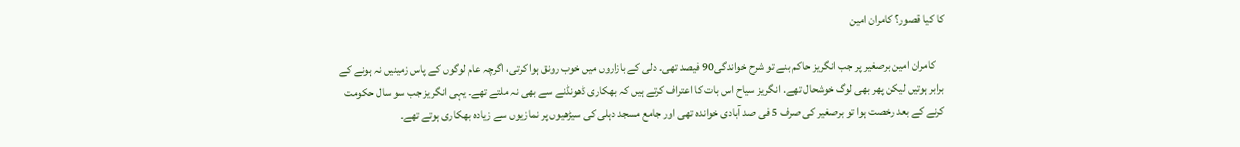کا کیا قصور؟ کامران امین

    کامران امین برصغیر پر جب انگریز حاکم بنے تو شرح خواندگی90 فیصد تھی۔ دلی کے بازاروں میں خوب رونق ہوا کرتی، اگرچہ عام لوگوں کے پاس زمینیں نہ ہونے کے برابر ہوتیں لیکن پھر بھی لوگ خوشحال تھے. انگریز سیاح اس بات کا اعتراف کرتے ہیں کہ بھکاری ڈھونڈنے سے بھی نہ ملتے تھے۔ یہی انگریز جب سو سال حکومت کرنے کے بعد رخصت ہوا تو برصغیر کی صرف 5 فی صد آبادی خواندہ تھی اور جامع مسجد دہلی کی سیڑھیوں پر نمازیوں سے زیادہ بھکاری ہوتے تھے۔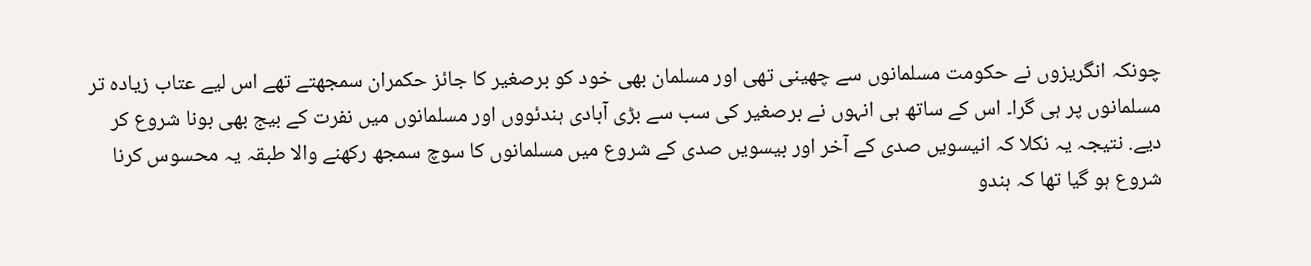چونکہ انگریزوں نے حکومت مسلمانوں سے چھینی تھی اور مسلمان بھی خود کو برصغیر کا جائز حکمران سمجھتے تھے اس لیے عتاب زیادہ تر مسلمانوں پر ہی گرا۔ اس کے ساتھ ہی انہوں نے برصغیر کی سب سے بڑی آبادی ہندئووں اور مسلمانوں میں نفرت کے بیج بھی بونا شروع کر دیے. نتیجہ یہ نکلا کہ انیسویں صدی کے آخر اور بیسویں صدی کے شروع میں مسلمانوں کا سوچ سمجھ رکھنے والا طبقہ یہ محسوس کرنا شروع ہو گیا تھا کہ ہندو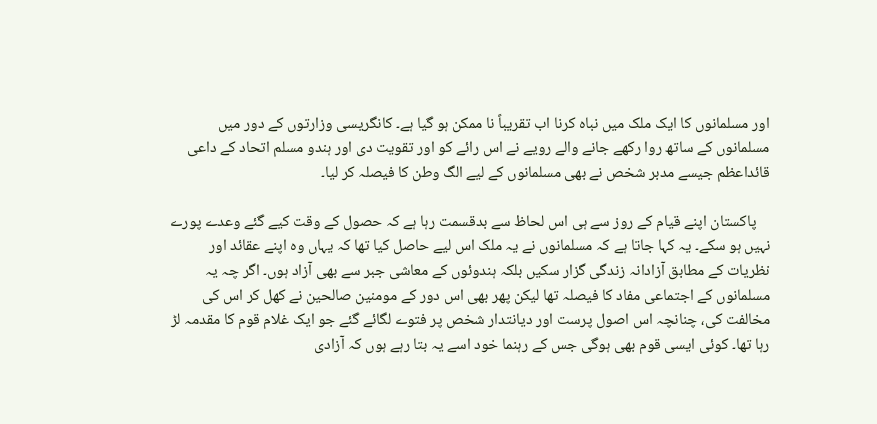اور مسلمانوں کا ایک ملک میں نباہ کرنا اب تقریباً نا ممکن ہو گیا ہے۔ کانگریسی وزارتوں کے دور میں مسلمانوں کے ساتھ روا رکھے جانے والے رویے نے اس رائے کو اور تقویت دی اور ہندو مسلم اتحاد کے داعی قائداعظم جیسے مدبر شخص نے بھی مسلمانوں کے لیے الگ وطن کا فیصلہ کر لیا۔

    پاکستان اپنے قیام کے روز سے ہی اس لحاظ سے بدقسمت رہا ہے کہ حصول کے وقت کیے گئے وعدے پورے نہیں ہو سکے۔ یہ کہا جاتا ہے کہ مسلمانوں نے یہ ملک اس لیے حاصل کیا تھا کہ یہاں وہ اپنے عقائد اور نظریات کے مطابق آزادانہ زندگی گزار سکیں بلکہ ہندوئوں کے معاشی جبر سے بھی آزاد ہوں۔ اگر چہ یہ مسلمانوں کے اجتماعی مفاد کا فیصلہ تھا لیکن پھر بھی اس دور کے مومنین صالحین نے کھل کر اس کی مخالفت کی، چنانچہ اس اصول پرست اور دیانتدار شخص پر فتوے لگائے گئے جو ایک غلام قوم کا مقدمہ لڑ رہا تھا۔ کوئی ایسی قوم بھی ہوگی جس کے رہنما خود اسے یہ بتا رہے ہوں کہ آزادی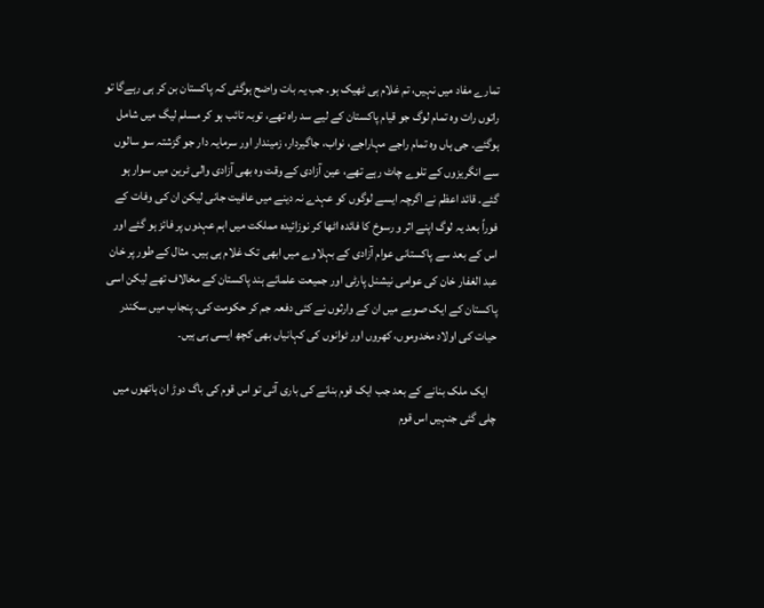تمارے مفاد میں نہیں، تم غلام ہی ٹھیک ہو۔ جب یہ بات واضح ہوگئی کہ پاکستان بن کر ہی رہےگا تو راتوں رات وہ تمام لوگ جو قیام پاکستان کے لیے سد راہ تھے، توبہ تائب ہو کر مسلم لیگ میں شامل ہوگئے۔ جی ہاں وہ تمام راجے مہاراجے، نواب، جاگیردار، زمیندار اور سرمایہ دار جو گزشتہ سو سالوں سے انگریزوں کے تلوے چاٹ رہے تھے، عین آزادی کے وقت وہ بھی آزادی والی ٹرین میں سوار ہو گئے۔ قائد اعظم نے اگرچہ ایسے لوگوں کو عہدے نہ دینے میں عافیت جانی لیکن ان کی وفات کے فوراً بعد یہ لوگ اپنے اثر و رسوخ کا فائدہ اٹھا کر نوزائیدہ مملکت میں اہم عہدوں پر فائز ہو گئے اور اس کے بعد سے پاکستانی عوام آزادی کے بہلاوے میں ابھی تک غلام ہی ہیں۔ مثال کے طور پر خان عبد الغفار خان کی عوامی نیشنل پارٹی اور جمیعت علمائے ہند پاکستان کے مخالاف تھے لیکن اسی پاکستان کے ایک صوبے میں ان کے وارثوں نے کئی دفعہ جم کر حکومت کی۔ پنجاب میں سکندر حیات کی اولاد مخدوموں، کھروں اور ٹوانوں کی کہانیاں بھی کچھ ایسی ہی ہیں۔

    ایک ملک بنانے کے بعد جب ایک قوم بنانے کی باری آئی تو اس قوم کی باگ دوڑ ان ہاتھوں میں چلی گئی جنہیں اس قوم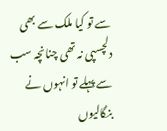سے تو کیا ملک سے بھی دلچسپی نہ تھی چنانچہ سب سے پہلے تو انہوں نے بنگالیوں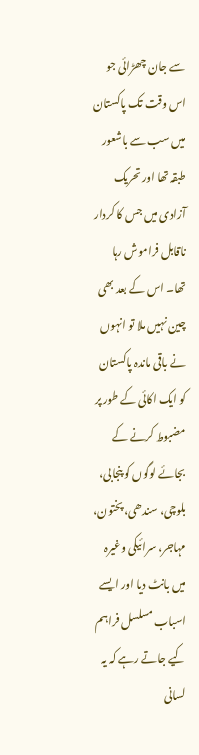سے جان چھڑائی جو اس وقت تک پاکستان میں سب سے باشعور طبقہ تھا اور تحریک آزادی میں جس کا کردار ناقابل فراموش رہا تھا۔ اس کے بعد بھی چین نہیں ملا تو انہوں نے باقی ماندہ پاکستان کو ایک اکائی کے طور پر مضبوط کرنے کے بجائے لوگوں کو پنجابی، بلوچی، سندھی، پختون، مہاجر، سرائیکی وغیرہ میں بانٹ دیا اور ایسے اسباب مسلسل فراہم کیے جاتے رہے کہ یہ لسانی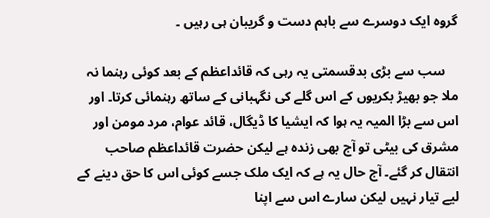گروہ ایک دوسرے سے باہم دست و گریبان ہی رہیں ۔

    سب سے بڑی بدقسمتی یہ رہی کہ قائداعظم کے بعد کوئی رہنما نہ ملا جو بھیڑ بکریوں کے اس گلے کی نگہبانی کے ساتھ رہنمائی کرتا۔ اور اس سے بڑا المیہ یہ ہوا کہ ایشیا کا ڈیگال، قائد عوام، مرد مومن اور مشرق کی بیٹی تو آج بھی زندہ ہے لیکن حضرت قائداعظم صاحب انتقال کر گئے۔ آج حال یہ ہے کہ ایک ملک جسے کوئی اس کا حق دینے کے لیے تیار نہیں لیکن سارے اس سے اپنا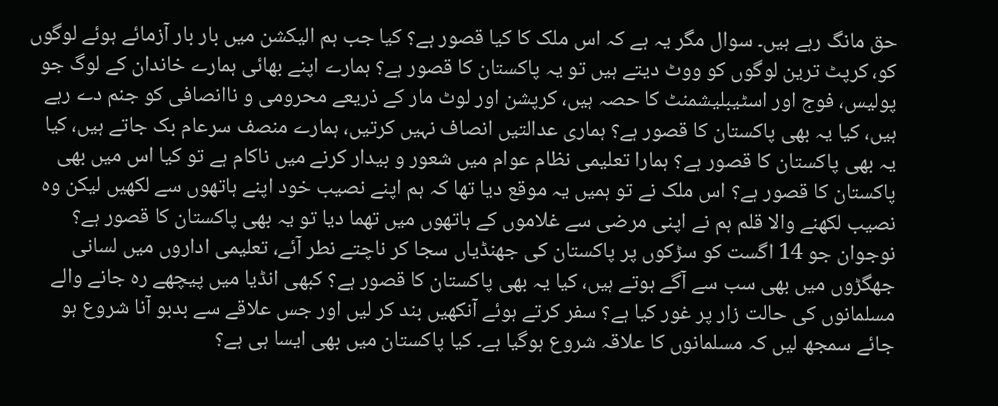حق مانگ رہے ہیں۔ سوال مگر یہ ہے کہ اس ملک کا کیا قصور ہے؟ کیا جب ہم الیکشن میں بار بار آزمائے ہوئے لوگوں کو، کرپٹ ترین لوگوں کو ووٹ دیتے ہیں تو یہ پاکستان کا قصور ہے؟ ہمارے اپنے بھائی ہمارے خاندان کے لوگ جو پولیس، فوج اور اسٹیبلیشمنٹ کا حصہ ہیں، کرپشن اور لوٹ مار کے ذریعے محرومی و ناانصافی کو جنم دے رہے ہیں، کیا یہ بھی پاکستان کا قصور ہے؟ ہماری عدالتیں انصاف نہیں کرتیں، ہمارے منصف سرعام بک جاتے ہیں، کیا یہ بھی پاکستان کا قصور ہے؟ ہمارا تعلیمی نظام عوام میں شعور و بیدار کرنے میں ناکام ہے تو کیا اس میں بھی پاکستان کا قصور ہے؟ اس ملک نے تو ہمیں یہ موقع دیا تھا کہ ہم اپنے نصیب خود اپنے ہاتھوں سے لکھیں لیکن وہ نصیب لکھنے والا قلم ہم نے اپنی مرضی سے غلاموں کے ہاتھوں میں تھما دیا تو یہ بھی پاکستان کا قصور ہے؟ نوجوان جو 14 اگست کو سڑکوں پر پاکستان کی جھنڈیاں سجا کر ناچتے نطر آئے، تعلیمی اداروں میں لسانی جھگڑوں میں بھی سب سے آگے ہوتے ہیں، کیا یہ بھی پاکستان کا قصور ہے؟ کبھی انڈیا میں پیچھے رہ جانے والے مسلمانوں کی حالت زار پر غور کیا ہے؟ سفر کرتے ہوئے آنکھیں بند کر لیں اور جس علاقے سے بدبو آنا شروع ہو جائے سمجھ لیں کہ مسلمانوں کا علاقہ شروع ہوگیا ہے۔ کیا پاکستان میں بھی ایسا ہی ہے؟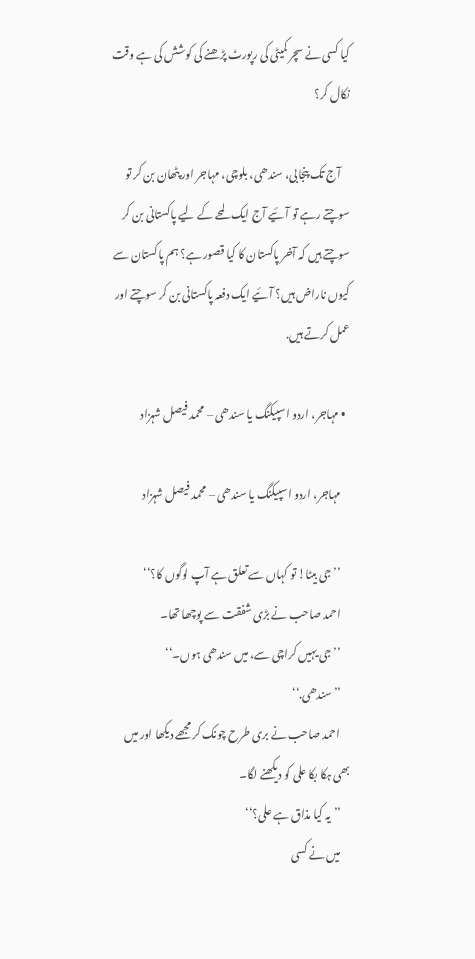کیا کسی نے سچر کمیٹی کی رپورٹ پڑھنے کی کوشش کی ہے وقت نکال کر؟

    آج تک پنجابی، سندھی، بلوچی، مہاجر اور پٹھان بن کر تو سوچتے رہے تو آئیے آج ایک لمحے کے لیے پاکستانی بن کر سوچتے ہیں کہ آخر پاکستان کا کیا قصور ہے؟ ہم پاکستان سے کیوں ناراض ہیں؟ آئیے ایک دفعہ پاکستانی بن کر سوچتے اور عمل کرتے ہیں.

  • مہاجر، اردو اسپیکنگ یا سندھی – محمد فیصل شہزاد

    مہاجر، اردو اسپیکنگ یا سندھی – محمد فیصل شہزاد

    ’’جی بیٹا! تو کہاں سے تعلق ہے آپ لوگوں کا؟‘‘
    احمد صاحب نے بڑی شفقت سے پوچھا تھا۔
    ’’جی یہیں کراچی سے، میں سندھی ہوں۔‘‘
    ’’سندھی.‘‘
    احمد صاحب نے بری طرح چونک کر مجھے دیکھا اور میں بھی ہکا بکا علی کو دیکھنے لگا۔
    ’’یہ کیا مذاق ہے علی؟‘‘
    میں نے کسی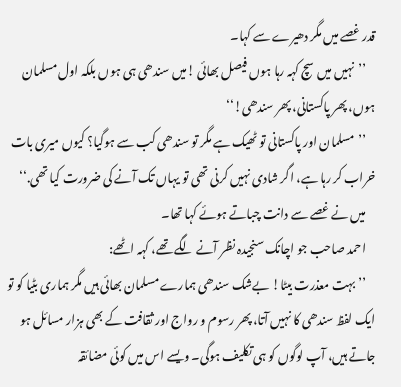قدر غصے میں مگر دھیرے سے کہا۔
    ’’نہیں میں سچ کہہ رہا ہوں فیصل بھائی !میں سندھی ہی ہوں بلکہ اول مسلمان ہوں، پھر پاکستانی، پھر سندھی!‘‘
    ’’مسلمان اور پاکستانی تو ٹھیک ہے مگر تو سندھی کب سے ہوگیا؟ کیوں میری بات خراب کر رہا ہے، اگر شادی نہیں کرنی تھی تو یہاں تک آنے کی ضرورت کیا تھی.‘‘
    میں نے غصے سے دانت چباتے ہوئے کہا تھا۔
    احمد صاحب جو اچانک سنجیدہ نظر آنے لگے تھے، کہہ اٹھے:
    ’’بہت معذرت بیٹا! بےشک سندھی ہمارے مسلمان بھائی ہیں مگر ہماری بٹیا کو تو ایک لفظ سندھی کا نہیں آتا، پھر رسوم و رواج اور ثقافت کے بھی ہزار مسائل ہو جاتے ہیں، آپ لوگوں کو ہی تکلیف ہوگی۔ ویسے اس میں کوئی مضائقہ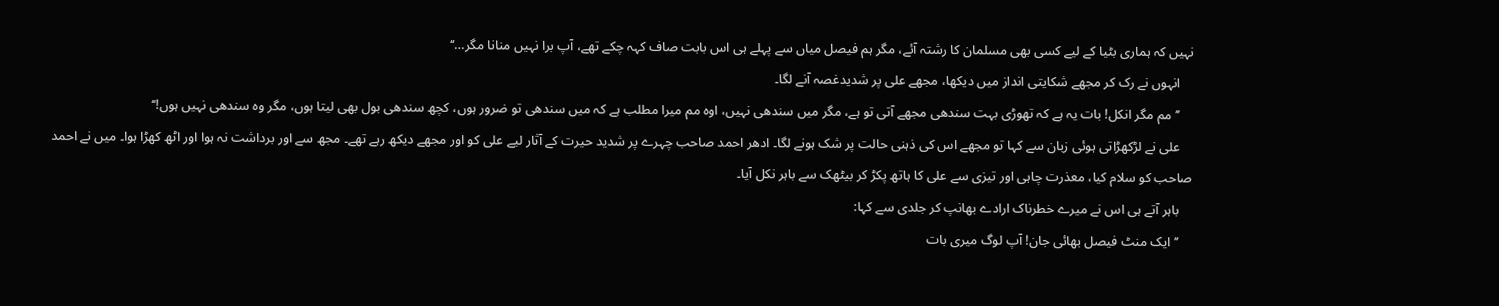نہیں کہ ہماری بٹیا کے لیے کسی بھی مسلمان کا رشتہ آئے، مگر ہم فیصل میاں سے پہلے ہی اس بابت صاف کہہ چکے تھے، آپ برا نہیں منانا مگر…‘‘
    انہوں نے رک کر مجھے شکایتی انداز میں دیکھا، مجھے علی پر شدیدغصہ آنے لگا۔
    ’’مم مگر انکل! بات یہ ہے کہ تھوڑی بہت سندھی مجھے آتی تو ہے، مگر میں سندھی نہیں، اوہ مم میرا مطلب ہے کہ میں سندھی تو ضرور ہوں، کچھ سندھی بول بھی لیتا ہوں، مگر وہ سندھی نہیں ہوں!‘‘
    علی نے لڑکھڑاتی ہوئی زبان سے کہا تو مجھے اس کی ذہنی حالت پر شک ہونے لگا۔ ادھر احمد صاحب چہرے پر شدید حیرت کے آثار لیے علی کو اور مجھے دیکھ رہے تھے۔ مجھ سے اور برداشت نہ ہوا اور اٹھ کھڑا ہوا۔ میں نے احمد صاحب کو سلام کیا، معذرت چاہی اور تیزی سے علی کا ہاتھ پکڑ کر بیٹھک سے باہر نکل آیا۔
    باہر آتے ہی اس نے میرے خطرناک ارادے بھانپ کر جلدی سے کہا:
    ’’ایک منٹ فیصل بھائی جان! آپ لوگ میری بات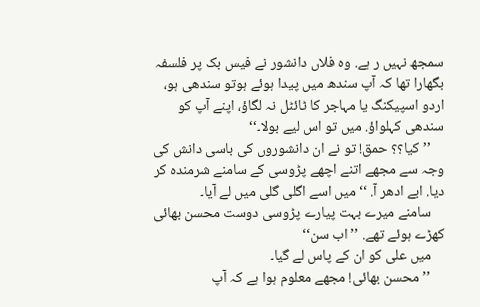سمجھ نہیں ر ہے. وہ فلاں دانشور نے فیس بک پر فلسفہ بگھارا تھا کہ آپ سندھ میں پیدا ہوئے ہوتو سندھی ہو، اردو اسپیکنگ یا مہاجر کا ٹائٹل نہ لگاؤ، اپنے آپ کو سندھی کہلواؤ. میں تو اس لیے بولا۔‘‘
    ’’کیا؟؟ حمق! تو نے ان دانشوروں کی باسی دانش کی وجہ سے مجھے اتنے اچھے پڑوسی کے سامنے شرمندہ کر دیا. ابے ادھر آ. ‘‘ میں اسے اگلی گلی میں لے آیا۔
    سامنے میرے بہت پیارے پڑوسی دوست محسن بھائی کھڑے ہوئے تھے. ’’ اب سن‘‘
    میں علی کو ان کے پاس لے گیا۔
    ’’محسن بھائی! مجھے معلوم ہوا ہے کہ آپ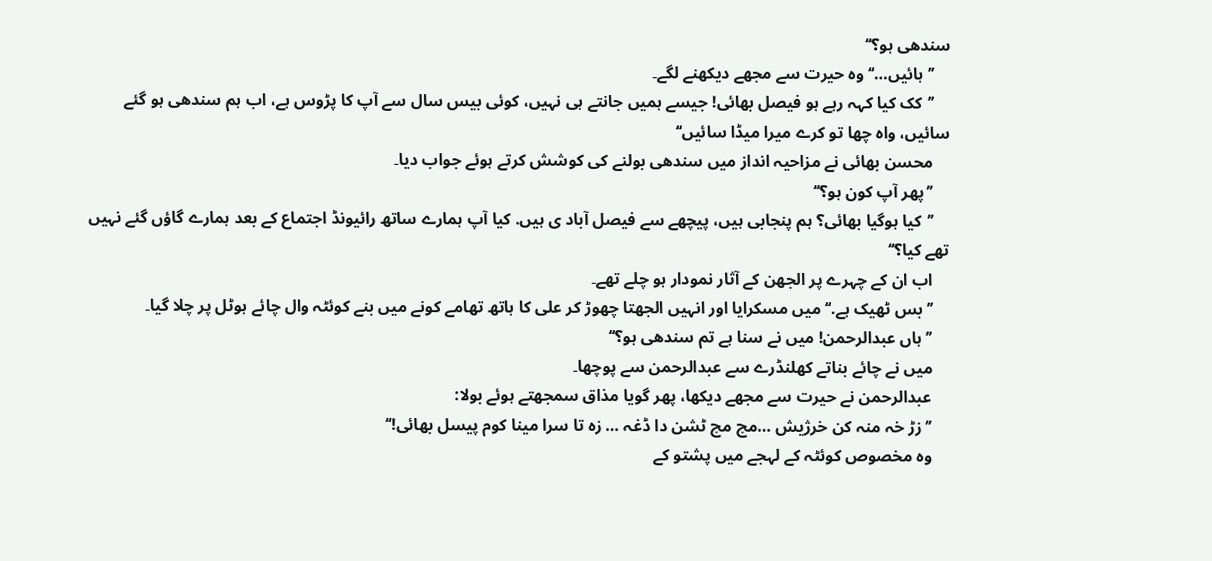سندھی ہو؟‘‘
    ’’ہائیں…‘‘ وہ حیرت سے مجھے دیکھنے لگے۔
    ’’کک کیا کہہ رہے ہو فیصل بھائی! جیسے ہمیں جانتے ہی نہیں، کوئی بیس سال سے آپ کا پڑوس ہے، اب ہم سندھی ہو گئے سائیں، واہ چھا تو کرے میرا میڈا سائیں‘‘
    محسن بھائی نے مزاحیہ انداز میں سندھی بولنے کی کوشش کرتے ہوئے جواب دیا۔
    ’’پھر آپ کون ہو؟‘‘
    ’’کیا ہوگیا بھائی؟ ہم پنجابی ہیں، پیچھے سے فیصل آباد ی ہیں. کیا آپ ہمارے ساتھ رائیونڈ اجتماع کے بعد ہمارے گاؤں گئے نہیں تھے کیا؟‘‘
    اب ان کے چہرے پر الجھن کے آثار نمودار ہو چلے تھے۔
    ’’بس ٹھیک ہے.‘‘ میں مسکرایا اور انہیں الجھتا چھوڑ کر علی کا ہاتھ تھامے کونے میں بنے کوئٹہ وال چائے ہوٹل پر چلا گیا۔
    ’’ہاں عبدالرحمن! میں نے سنا ہے تم سندھی ہو؟‘‘
    میں نے چائے بناتے کھلنڈرے سے عبدالرحمن سے پوچھا۔
    عبدالرحمن نے حیرت سے مجھے دیکھا، پھر گویا مذاق سمجھتے ہوئے بولا:
    ’’زڑ خہ منہ کن خرژیش …مچ مچ ٹشن دا ڈغہ … زہ تا سرا مینا کوم پیسل بھائی!‘‘
    وہ مخصوص کوئٹہ کے لہجے میں پشتو کے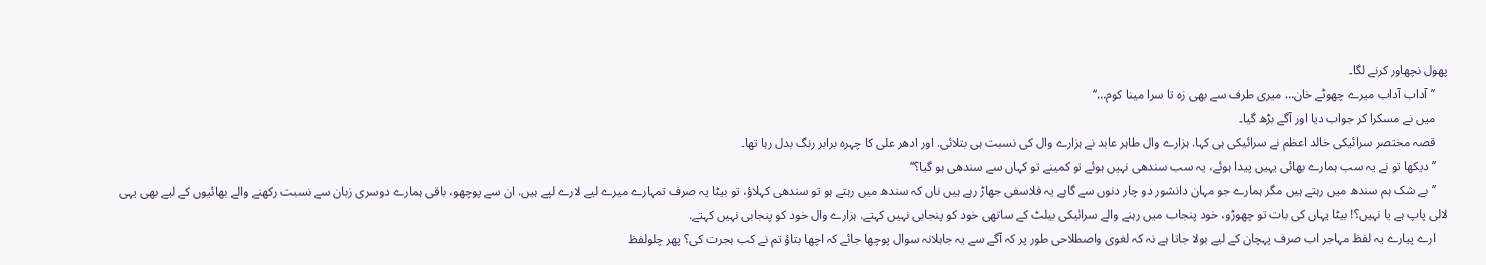پھول نچھاور کرنے لگا۔
    ’’آداب آداب میرے چھوٹے خان… میری طرف سے بھی زہ تا سرا مینا کوم…‘‘
    میں نے مسکرا کر جواب دیا اور آگے بڑھ گیا۔
    قصہ مختصر سرائیکی خالد اعظم نے سرائیکی ہی کہا. ہزارے وال طاہر عابد نے ہزارے وال کی نسبت ہی بتلائی. اور ادھر علی کا چہرہ برابر رنگ بدل رہا تھا۔
    ’’دیکھا تو نے یہ سب ہمارے بھائی یہیں پیدا ہوئے، یہ سب سندھی نہیں ہوئے تو کمینے تو کہاں سے سندھی ہو گیا؟‘‘
    ’’بے شک ہم سندھ میں رہتے ہیں مگر ہمارے جو مہان دانشور دو چار دنوں سے گاہے یہ فلاسفی جھاڑ رہے ہیں ناں کہ سندھ میں رہتے ہو تو سندھی کہلاؤ، تو بیٹا یہ صرف تمہارے میرے لیے لارے لپے ہیں. ان سے پوچھو، باقی ہمارے دوسری زبان سے نسبت رکھنے والے بھائیوں کے لیے بھی یہی لالی پاپ ہے یا نہیں؟! بیٹا یہاں کی بات تو چھوڑو، خود پنجاب میں رہنے والے سرائیکی بیلٹ کے ساتھی خود کو پنجابی نہیں کہتے. ہزارے وال خود کو پنجابی نہیں کہتے.
    ارے پیارے یہ لفظ مہاجر اب صرف پہچان کے لیے بولا جاتا ہے نہ کہ لغوی واصطلاحی طور پر کہ آگے سے یہ جاہلانہ سوال پوچھا جائے کہ اچھا بتاؤ تم نے کب ہجرت کی؟ پھر چلولفظ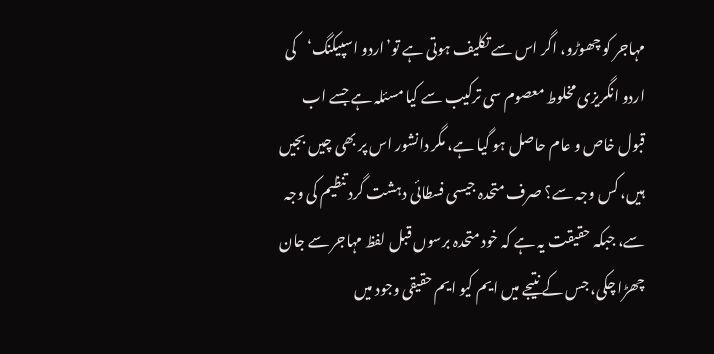مہاجر کو چھوڑو، اگر اس سے تکلیف ہوتی ہے تو’اردو اسپیکنگ‘کی اردو انگریزی مخلوط معصوم سی ترکیب سے کیا مسئلہ ہے جسے اب قبول خاص و عام حاصل ہو گیا ہے، مگر دانشور اس پر بھی چیں بجیں ہیں، کس وجہ سے؟ صرف متحدہ جیسی فسطائی دہشت گرد تنظیم کی وجہ سے، جبکہ حقیقت یہ ہے کہ خود متحدہ برسوں قبل لفظ مہاجر سے جان چھڑا چکی، جس کے نتیجے میں ایم کیو ایم حقیقی وجود میں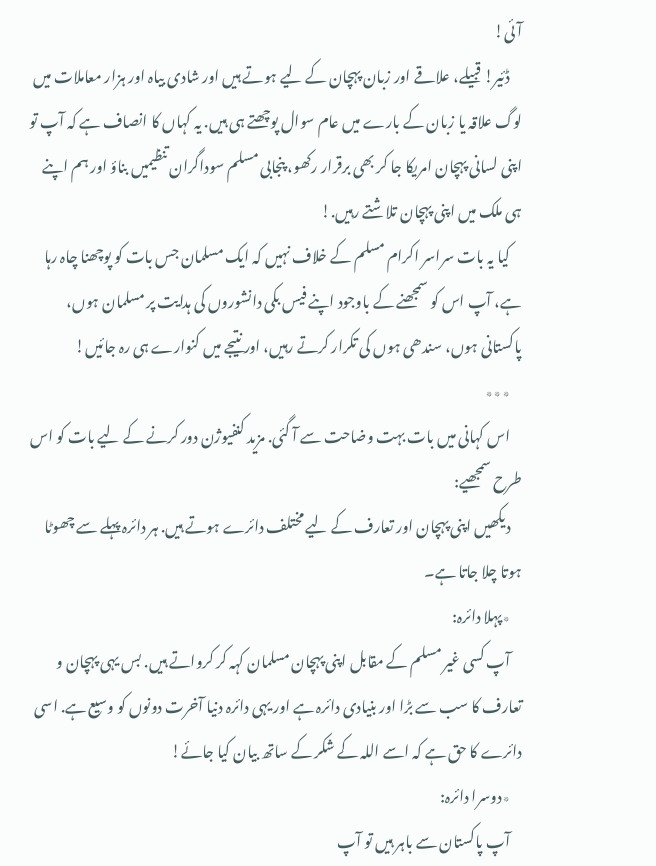آئی!
    ڈئیر! قبیلے، علاقے اور زبان پہچان کے لیے ہوتے ہیں اور شادی بیاہ اور ہزار معاملات میں لوگ علاقہ یا زبان کے بارے میں عام سوال پوچھتے ہی ہیں. یہ کہاں کا انصاف ہے کہ آپ تو اپنی لسانی پہچان امریکا جا کر بھی برقرار رکھو، پنجابی مسلم سوداگران تنظیمیں بناؤ اور ہم اپنے ہی ملک میں اپنی پہچان تلاشتے رہیں.!
    کیا یہ بات سراسر اکرام مسلم کے خلاف نہیں کہ ایک مسلمان جس بات کو پوچھنا چاہ رہا ہے، آپ اس کو سمجھنے کے باوجود اپنے فیس بکی دانشوروں کی ہدایت پر مسلمان ہوں، پاکستانی ہوں، سندھی ہوں کی تکرار کرتے رہیں، اور نتیجے میں کنوارے ہی رہ جائیں!
    ٭٭٭
    اس کہانی میں بات بہت وضاحت سے آ گئی. مزید کنفیوژن دور کرنے کے لیے بات کو اس طرح سمجھیے:
    دیکھیں اپنی پہچان اور تعارف کے لیے مختلف دائرے ہوتے ہیں. ہر دائرہ پہلے سے چھوٹا ہوتا چلا جاتا ہے۔
    ٭پہلا دائرہ:
    آپ کسی غیر مسلم کے مقابل اپنی پہچان مسلمان کہہ کر کرواتے ہیں. بس یہی پہچان و تعارف کا سب سے بڑا اور بنیادی دائرہ ہے اور یہی دائرہ دنیا آخرت دونوں کو وسیع ہے. اسی دائرے کا حق ہے کہ اسے اللہ کے شکر کے ساتھ بیان کیا جائے!
    ٭دوسرا دائرہ:
    آپ پاکستان سے باہر ہیں تو آپ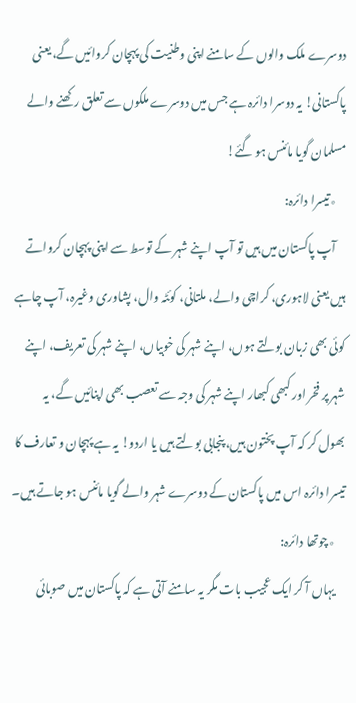دوسرے ملک والوں کے سامنے اپنی وطنیت کی پہچان کروائیں گے، یعنی پاکستانی! یہ دوسرا دائرہ ہے جس میں دوسرے ملکوں سے تعلق رکھنے والے مسلمان گویا مائنس ہو گئے!
    ٭تیسرا دائرہ:
    آپ پاکستان میں ہیں تو آپ اپنے شہر کے توسط سے اپنی پہچان کرواتے ہیں یعنی لاہوری، کراچی والے، ملتانی، کوئٹہ وال، پشاوری وغیرہ، آپ چاہے کوئی بھی زبان بولتے ہوں، اپنے شہر کی خوبیاں، اپنے شہر کی تعریف، اپنے شہر پر فخر اور کبھی کبھار اپنے شہر کی وجہ سے تعصب بھی اپنائیں گے، یہ بھول کر کہ آپ پختون ہیں، پنجابی بولتے ہیں یا اردو! یہ ہے پہچان و تعارف کا تیسرا دائرہ اس میں پاکستان کے دوسرے شہر والے گویا مائنس ہو جاتے ہیں۔
    ٭چوتھا دائرہ:
    یہاں آ کر ایک عجیب بات مگر یہ سامنے آتی ہے کہ پاکستان میں صوبائی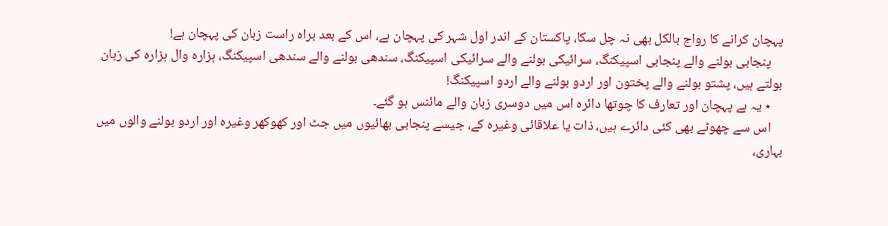پہچان کرانے کا رواج بالکل بھی نہ چل سکا، پاکستان کے اندر اول شہر کی پہچان ہے، اس کے بعد براہ راست زبان کی پہچان ہے!
    پنجابی بولنے والے پنجابی اسپیکنگ، سرائیکی بولنے والے سرائیکی اسپیکنگ، سندھی بولنے والے سندھی اسپیکنگ، ہزارہ وال ہزارہ کی زبان بولتے ہیں، پشتو بولنے والے پختون اور اردو بولنے والے اردو اسپیکنگ!
    ٭ یہ ہے پہچان اور تعارف کا چوتھا دائرہ اس میں دوسری زبان والے مائنس ہو گئے۔
    اس سے چھوٹے بھی کئی دائرے ہیں، ذات یا علاقائی وغیرہ کے، جیسے پنجابی بھائیوں میں جٹ اور کھوکھر وغیرہ اور اردو بولنے والوں میں بہاری،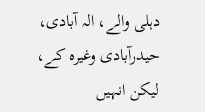دہلی والے، الہ آبادی، حیدرآبادی وغیرہ کے، لیکن انہیں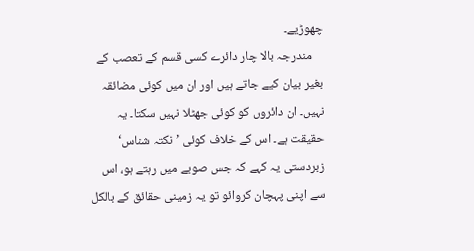چھوڑیے۔
    مندرجہ بالا چار دائرے کسی قسم کے تعصب کے بغیر بیان کیے جاتے ہیں اور ان میں کوئی مضائقہ نہیں۔ ان دائروں کو کوئی جھٹلا نہیں سکتا۔ یہ حقیقت ہے۔ اس کے خلاف کوئی ’نکتہ شناس‘ زبردستی یہ کہے کہ جس صوبے میں رہتے ہو، اس سے اپنی پہچان کروائو تو یہ زمینی حقائق کے بالکل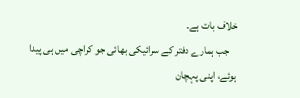خلاف بات ہے۔
    جب ہمارے دفتر کے سرائیکی بھائی جو کراچی میں ہی پیدا ہوئے، اپنی پہچان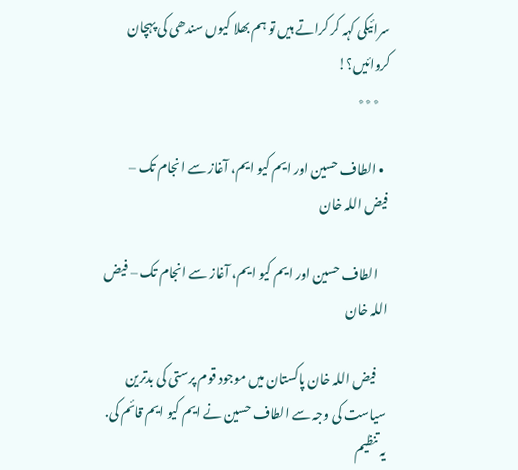سرائیکی کہہ کر کراتے ہیں تو ہم بھلا کیوں سندھی کی پہچان کروائیں؟!
    ٭٭٭

  • الطاف حسین اور ایم کیو ایم، آغاز سے انجام تک – فیض اللہ خان

    الطاف حسین اور ایم کیو ایم، آغاز سے انجام تک – فیض اللہ خان

    فیض اللہ خان پاکستان میں موجود قوم پرستی کی بدترین سیاست کی وجہ سے الطاف حسین نے ایم کیو ایم قائم کی. یہ تنظیم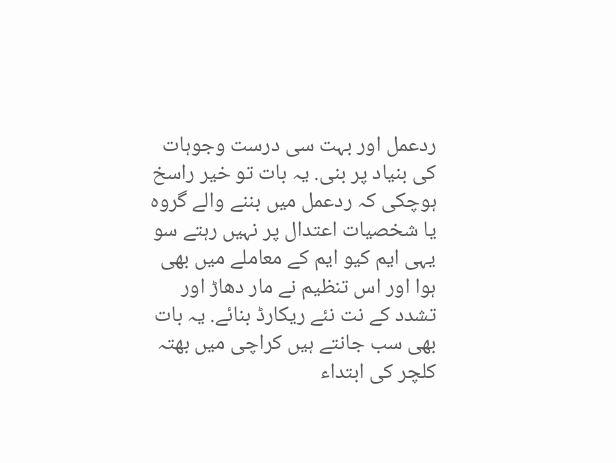ردعمل اور بہت سی درست وجوہات کی بنیاد پر بنی. یہ بات تو خیر راسخ ہوچکی کہ ردعمل میں بننے والے گروہ یا شخصیات اعتدال پر نہیں رہتے سو یہی ایم کیو ایم کے معاملے میں بھی ہوا اور اس تنظیم نے مار دھاڑ اور تشدد کے نت نئے ریکارڈ بنائے. یہ بات بھی سب جانتے ہیں کراچی میں بھتہ کلچر کی ابتداء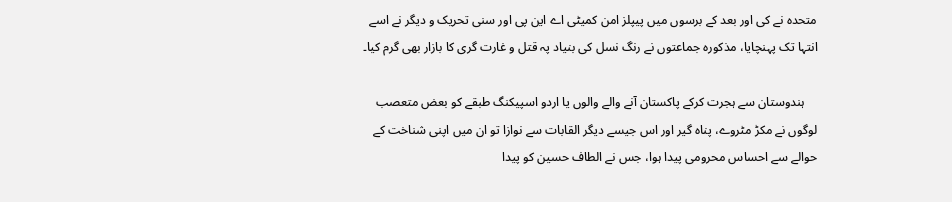متحدہ نے کی اور بعد کے برسوں میں پیپلز امن کمیٹی اے این پی اور سنی تحریک و دیگر نے اسے انتہا تک پہنچایا، مذکورہ جماعتوں نے رنگ نسل کی بنیاد پہ قتل و غارت گری کا بازار بھی گرم کیا۔

    ہندوستان سے ہجرت کرکے پاکستان آنے والے والوں یا اردو اسپیکنگ طبقے کو بعض متعصب لوگوں نے مکڑ مٹروے، پناہ گیر اور اس جیسے دیگر القابات سے نوازا تو ان میں اپنی شناخت کے حوالے سے احساس محرومی پیدا ہوا، جس نے الطاف حسین کو پیدا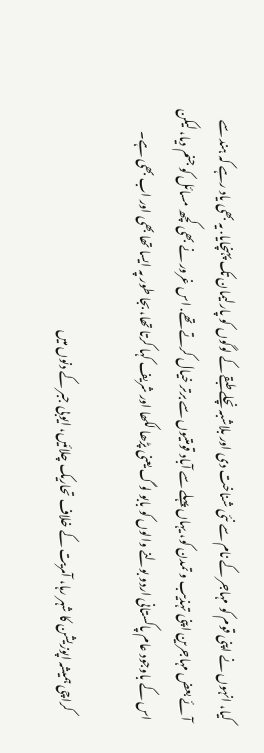کیا، انہوں نے اپنی قوم کو مہاجر کے نام سے نئی شناخت دی اور بلاشبہ نچلے طبقے کے لوگوں کو پارلیمان تک پہنچایا. یہ بھی یاد رہے کہ ہند سے آئے بعض مہاجرین اپنی تہذیب و تمدن کو، یہاں پہلے سے آباد قومتیوں سے برتر خیال کرتے تھے. اس غرور نے بھی کچھ مسائل کو جنم دیا، لیکن اس کے باوجود عام پاکستانی اردو بولنے والوں کو بابو لوگ یعنی پڑھا لکھا اور شریف کہا کرتا تھا، بجا طور پہ ایسا تھا بھی اور اب بھی ہے۔

    کراچی ہمیشہ اپوزیشن کا شہر رہا، آمریت کے خلاف تحاریک چلائیں، ایوبی جبر کے دنوں میں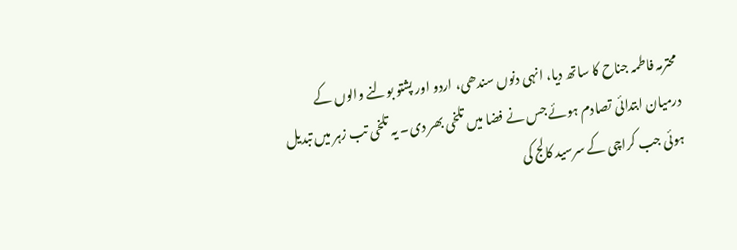محترمہ فاطمہ جناح کا ساتھ دیا، انہی دنوں سندھی، اردو اور پشتو بولنے والوں کے درمیان ابتدائی تصادم ہوئے جس نے فضا میں تلخی بھر دی۔ یہ تلخی تب زہر میں تبدیل ہوئی جب کراچی کے سرسید کالج کی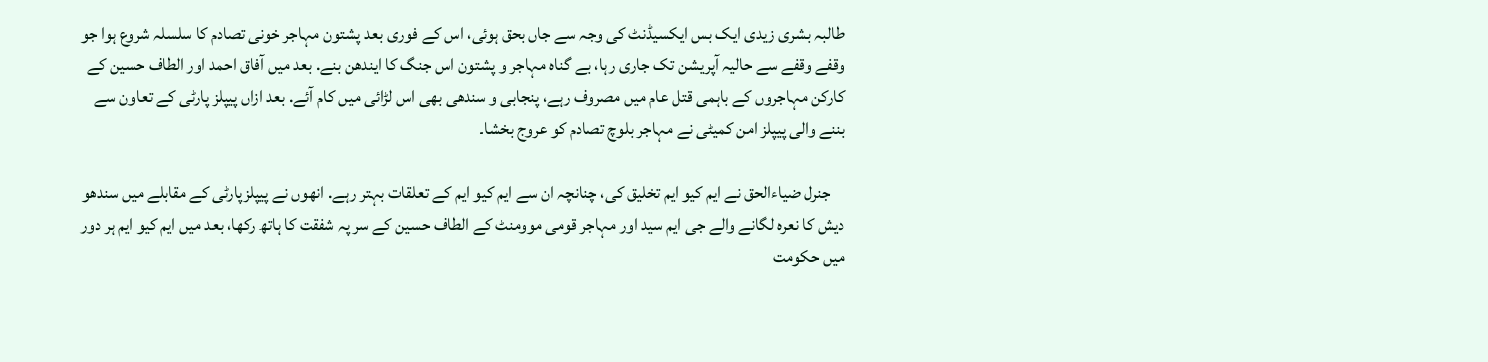طالبہ بشری زیدی ایک بس ایکسیڈنٹ کی وجہ سے جاں بحق ہوئی، اس کے فوری بعد پشتون مہاجر خونی تصادم کا سلسلہ شروع ہوا جو وقفے وقفے سے حالیہ آپریشن تک جاری رہا، بے گناہ مہاجر و پشتون اس جنگ کا ایندھن بنے. بعد میں آفاق احمد اور الطاف حسین کے کارکن مہاجروں کے باہمی قتل عام میں مصروف رہے، پنجابی و سندھی بھی اس لڑائی میں کام آئے. بعد ازاں پیپلز پارٹی کے تعاون سے بننے والی پیپلز امن کمیٹی نے مہاجر بلوچ تصادم کو عروج بخشا۔

    جنرل ضیاءالحق نے ایم کیو ایم تخلیق کی، چنانچہ ان سے ایم کیو ایم کے تعلقات بہتر رہے. انھوں نے پیپلزپارٹی کے مقابلے میں سندھو دیش کا نعرہ لگانے والے جی ایم سید اور مہاجر قومی موومنٹ کے الطاف حسین کے سر پہ شفقت کا ہاتھ رکھا، بعد میں ایم کیو ایم ہر دور میں حکومت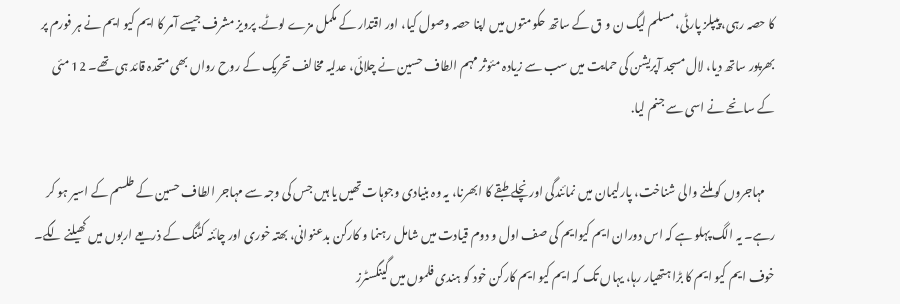کا حصہ رہی، پیپلز پارٹی، مسلم لیگ ن و ق کے ساتھ حکومتوں میں اپنا حصہ وصول کیا، اور اقتدار کے مکمل مزے لوٹے. پرویز مشرف جیسے آمر کا ایم کیو ایم نے ہر فورم پر بھرپور ساتھ دیا، لال مسجد آپریشن کی حمایت میں سب سے زیادہ مئوثر مہم الطاف حسین نے چلائی، عدلیہ مخالف تحریک کے روح رواں بھی متحدہ قائد ہی تھے۔ 12 مئی کے سانحے نے اسی سے جنم لیا.

    مہاجروں کو ملنے والی شناخت، پارلیمان میں نمائندگی اور نچلے طبقے کا ابھرنا، یہ وہ بنیادی وجوہات تھیں یا ہیں جس کی وجہ سے مہاجر الطاف حسین کے طلسم کے اسیر ہو کر رہے۔ یہ الگ پہلو ہے کہ اس دوران ایم کیوایم کی صف اول و دوم قیادت میں شامل رہنما و کارکن بدعنوانی، بھتہ خوری اور چائنہ کٹنگ کے ذریعے اربوں میں کھیلنے لگے۔ خوف ایم کیو ایم کا بڑا ہتھیار رہا، یہاں تک کہ ایم کیو ایم کارکن خود کو ہندی فلموں میں گینگسٹرز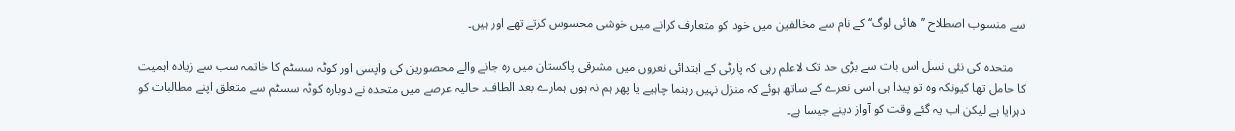سے منسوب اصطلاح ’’ھائی لوگ‘‘ کے نام سے مخالفین میں خود کو متعارف کرانے میں خوشی محسوس کرتے تھے اور ہیں۔

    متحدہ کی نئی نسل اس بات سے بڑی حد تک لاعلم رہی کہ پارٹی کے ابتدائی نعروں میں مشرقی پاکستان میں رہ جانے والے محصورین کی واپسی اور کوٹہ سسٹم کا خاتمہ سب سے زیادہ اہمیت کا حامل تھا کیونکہ وہ تو پیدا ہی اسی نعرے کے ساتھ ہوئے کہ منزل نہیں رہنما چاہیے یا پھر ہم نہ ہوں ہمارے بعد الطاف۔ حالیہ عرصے میں متحدہ نے دوبارہ کوٹہ سسٹم سے متعلق اپنے مطالبات کو دہرایا ہے لیکن اب یہ گئے وقت کو آواز دینے جیسا ہے۔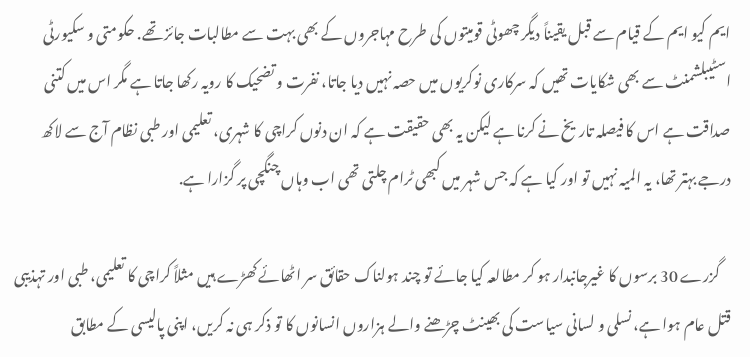ایم کیو ایم کے قیام سے قبل یقیناً دیگر چھوٹی قومیتوں کی طرح مہاجروں کے بھی بہت سے مطالبات جائز تھے. حکومتی و سکیورٹی اسٹیبلشمنٹ سے بھی شکایات تھیں کہ سرکاری نوکریوں میں حصہ نہیں دیا جاتا، نفرت و تضحیک کا رویہ رکھا جاتا ہے مگر اس میں کتنی صداقت ہے اس کا فیصلہ تاریخ نے کرنا ہے لیکن یہ بھی حقیقت ہے کہ ان دنوں کراچی کا شہری، تعلیمی اور طبی نظام آج سے لاکھ درجے بہتر تھا، یہ المیہ نہیں تو اور کیا ہے کہ جس شہر میں کبھی ٹرام چلتی تھی اب وہاں چنگچی پر گزارا ہے.

    گزرے 30 برسوں کا غیرجانبدار ہو کر مطالعہ کیا جائے تو چند ہولناک حقائق سر اٹھائے کھڑے ہیں مثلاً کراچی کا تعلیمی، طبی اور تہذیبی قتل عام ہوا ہے، نسلی و لسانی سیاست کی بھینٹ چڑھنے والے ہزاروں انسانوں کا تو ذکر ہی نہ کریں، اپنی پالیسی کے مطابق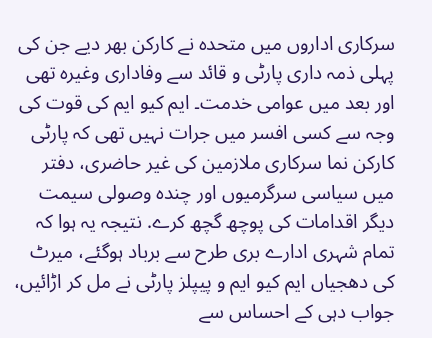سرکاری اداروں میں متحدہ نے کارکن بھر دیے جن کی پہلی ذمہ داری پارٹی و قائد سے وفاداری وغیرہ تھی اور بعد میں عوامی خدمت۔ ایم کیو ایم کی قوت کی وجہ سے کسی افسر میں جرات نہیں تھی کہ پارٹی کارکن نما سرکاری ملازمین کی غیر حاضری، دفتر میں سیاسی سرگرمیوں اور چندہ وصولی سیمت دیگر اقدامات کی پوچھ گچھ کرے. نتیجہ یہ ہوا کہ تمام شہری ادارے بری طرح سے برباد ہوگئے، میرٹ کی دھجیاں ایم کیو ایم و پیپلز پارٹی نے مل کر اڑائیں، جواب دہی کے احساس سے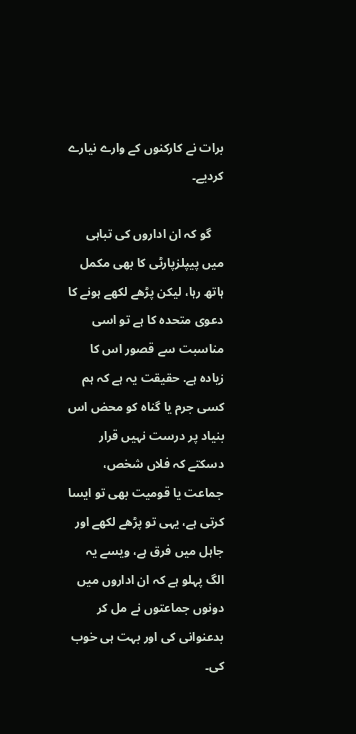برات نے کارکنوں کے وارے نیارے کردیے۔

    گو کہ ان اداروں کی تباہی میں پیپلزپارٹی کا بھی مکمل ہاتھ رہا، لیکن پڑھے لکھے ہونے کا دعوی متحدہ کا ہے تو اسی مناسبت سے قصور اس کا زیادہ ہے. حقیقت یہ ہے کہ ہم کسی جرم یا گناہ کو محض اس بنیاد پر درست نہیں قرار دسکتے کہ فلاں شخص، جماعت یا قومیت بھی تو ایسا کرتی ہے، یہی تو پڑھے لکھے اور جاہل میں فرق ہے، ویسے یہ الگ پہلو ہے کہ ان اداروں میں دونوں جماعتوں نے مل کر بدعنوانی کی اور بہت ہی خوب کی۔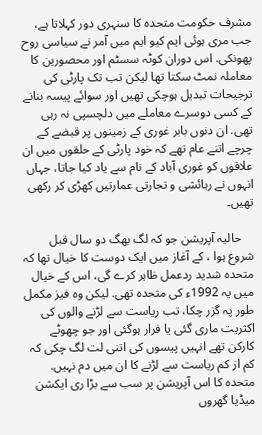مشرف حکومت متحدہ کا سنہری دور کہلاتا ہے، جب مری ہوئی ایم کیو ایم میں آمر نے سیاسی روح پھونکی. اس دوران کوٹہ سسٹم اور محصورین کا معاملہ نمٹ سکتا تھا لیکن تب تک پارٹی کی ترجیحات تبدیل ہوچکی تھیں اور سوائے پیسہ بنانے کے کسی دوسرے معاملے میں دلچسپی نہ رہی تھی. ان دنوں بابر غوری کے زمینوں پر قبضے کے چرچے اتنے عام تھے کہ خود پارٹی کے حلقوں میں ان علاقوں کو غوری آباد کے نام سے یاد کیا جاتا، جہاں انہوں نے رہائشی و تجارتی عمارتیں کھڑی کر رکھی تھیں۔

    حالیہ آپریشن جو کہ لگ بھگ دو سال قبل شروع ہوا ، کے آغاز میں ایک دوست کا خیال تھا کہ متحدہ شدید ردعمل ظاہر کرے گی، اس کے خیال میں یہ 1992ء کی متحدہ تھی. لیکن وہ فیز مکمل طور پہ گزر چکا، تب ریاست سے لڑنے والوں کی اکثریت ماری گئی یا فرار ہوگئی اور جو چھوٹے کارکن تھے انہیں پیسوں کی اتنی لت لگ چکی کہ کم از کم ریاست سے لڑنے کا ان میں دم نہیں. متحدہ کا اس آپریشن پر سب سے بڑا ری ایکشن میڈیا گھروں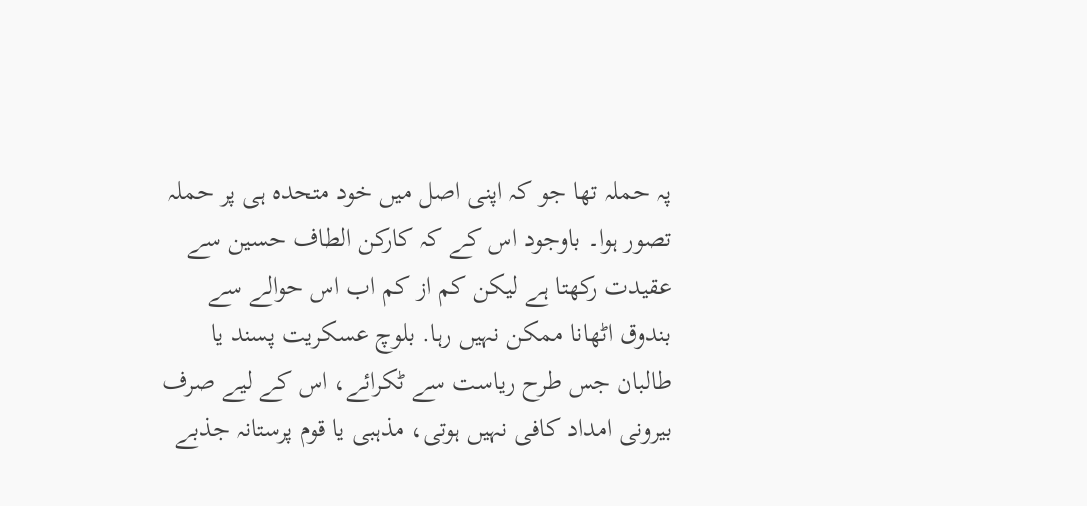پہ حملہ تھا جو کہ اپنی اصل میں خود متحدہ ہی پر حملہ تصور ہوا۔ باوجود اس کے کہ کارکن الطاف حسین سے عقیدت رکھتا ہے لیکن کم از کم اب اس حوالے سے بندوق اٹھانا ممکن نہیں رہا. بلوچ عسکریت پسند یا طالبان جس طرح ریاست سے ٹکرائے، اس کے لیے صرف بیرونی امداد کافی نہیں ہوتی، مذہبی یا قوم پرستانہ جذبے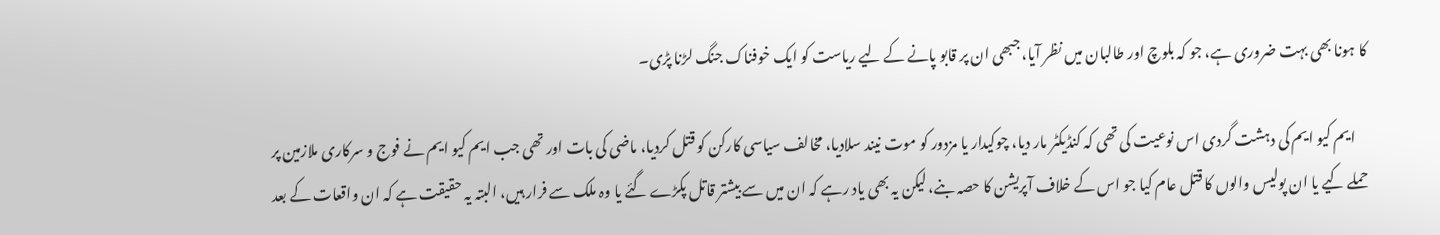کا ہونا بھی بہت ضروری ہے، جو کہ بلوچ اور طالبان میں نظر آیا، جبھی ان پر قابو پانے کے لیے ریاست کو ایک خوفناک جنگ لڑنا پڑی۔

    ایم کیو ایم کی دہشت گردی اس نوعیت کی تھی کہ کنڈیکٹر مار دیا، چوکیدار یا مزدور کو موت نیند سلادیا، مخالف سیاسی کارکن کو قتل کردیا، ماضی کی بات اور تھی جب ایم کیو ایم نے فوج و سرکاری ملازمین پر حملے کیے یا ان پولیس والوں کا قتل عام کیا جو اس کے خلاف آپریشن کا حصہ بنے، لیکن یہ بھی یاد رہے کہ ان میں سے بیشتر قاتل پکڑے گئے یا وہ ملک سے فرار ہیں، البتہ یہ حقیقت ہے کہ ان واقعات کے بعد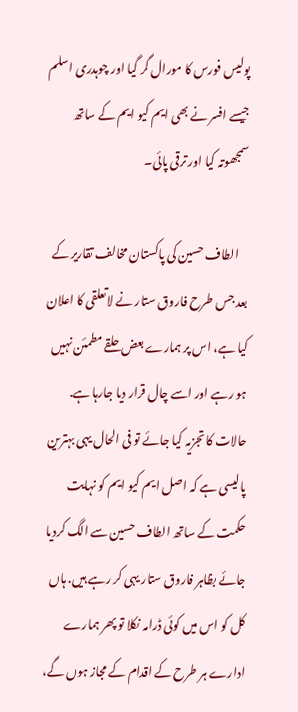پولیس فورس کا مورال گر گیا اور چوہدری اسلم جیسے افسر نے بھی ایم کیو ایم کے ساتھ سمجھوتہ کیا اور ترقی پائی۔

    الطاف حسین کی پاکستان مخالف تقاریر کے بعد جس طرح فاروق ستار نے لاتعلقی کا اعلان کیا ہے، اس پر ہمارے بعض حلقے مطمئن نہیں ہو رہے اور اسے چال قرار دیا جارہا ہے. حالات کا تجزیہ کیا جائے تو فی الحال یہی بہترین پالیسی ہے کہ اصل ایم کیو ایم کو نہایت حکمت کے ساتھ الطاف حسین سے الگ کردیا جائے بظاہر فاروق ستار یہی کر رہے ہیں. ہاں کل کو اس میں کوئی ڈرامہ نکلا تو پھر ہمارے ادارے ہر طرح کے اقدام کے مجاز ہوں گے،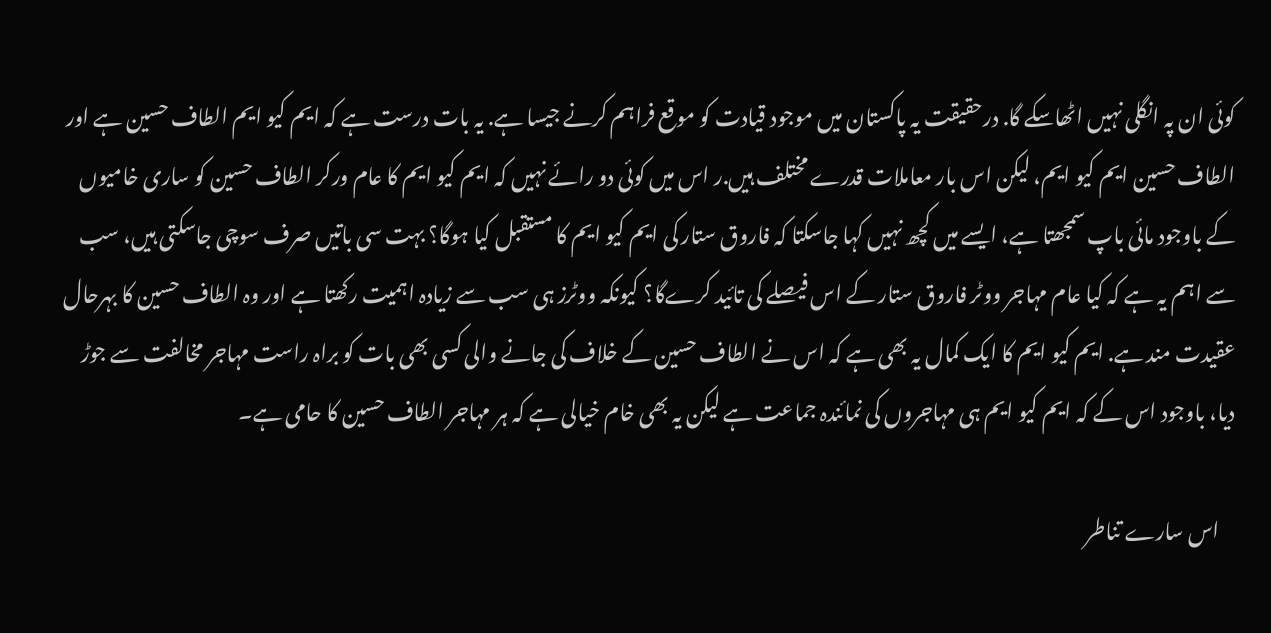کوئی ان پہ انگلی نہیں اٹھاسکے گا. درحقیقت یہ پاکستان میں موجود قیادت کو موقع فراہم کرنے جیسا ہے. یہ بات درست ہے کہ ایم کیو ایم الطاف حسین ہے اور الطاف حسین ایم کیو ایم، لیکن اس بار معاملات قدرے مختلف ہیں.ر اس میں کوئی دو رائے نہیں کہ ایم کیو ایم کا عام ورکر الطاف حسین کو ساری خامیوں کے باوجود مائی باپ سمجھتا ہے، ایسے میں کچھ نہیں کہا جاسکتا کہ فاروق ستار کی ایم کیو ایم کا مستقبل کیا ہوگا؟ بہت سی باتیں صرف سوچی جاسکتی ہیں، سب سے اہم یہ ہے کہ کیا عام مہاجر ووٹر فاروق ستار کے اس فیصلے کی تائید کرےگا؟ کیونکہ ووٹرز ہی سب سے زیادہ اہمیت رکھتا ہے اور وہ الطاف حسین کا بہرحال عقیدت مند ہے. ایم کیو ایم کا ایک کمال یہ بھی ہے کہ اس نے الطاف حسین کے خلاف کی جانے والی کسی بھی بات کو براہ راست مہاجر مخالفت سے جوڑ دیا، باوجود اس کے کہ ایم کیو ایم ہی مہاجروں کی نمائندہ جماعت ہے لیکن یہ بھی خام خیالی ہے کہ ہر مہاجر الطاف حسین کا حامی ہے۔

    اس سارے تناطر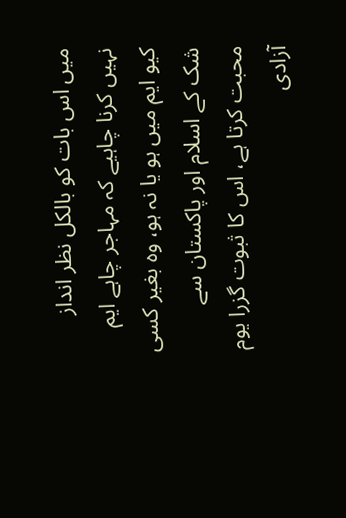میں اس بات کو بالکل نظر انداز نہیں کرنا چاہیے کہ مہاجر چاہے ایم کیو ایم میں ہو یا نہ ہو، وہ بغیر کسی شک کے اسلام اور پاکستان سے محبت کرتا ہے، اس کا ثبوت گزرا یوم آزادی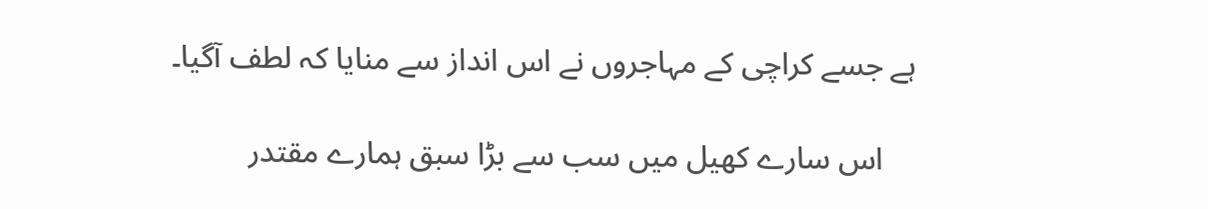ہے جسے کراچی کے مہاجروں نے اس انداز سے منایا کہ لطف آگیا۔

    اس سارے کھیل میں سب سے بڑا سبق ہمارے مقتدر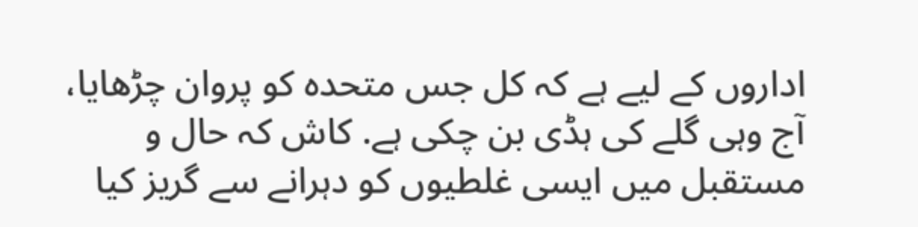اداروں کے لیے ہے کہ کل جس متحدہ کو پروان چڑھایا، آج وہی گلے کی ہڈی بن چکی ہے. کاش کہ حال و مستقبل میں ایسی غلطیوں کو دہرانے سے گریز کیا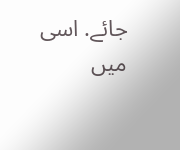جائے. اسی میں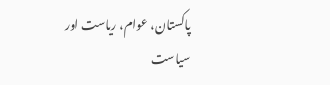پاکستان، عوام، ریاست اور سیاست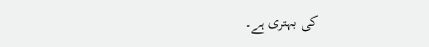کی بہتری ہے۔